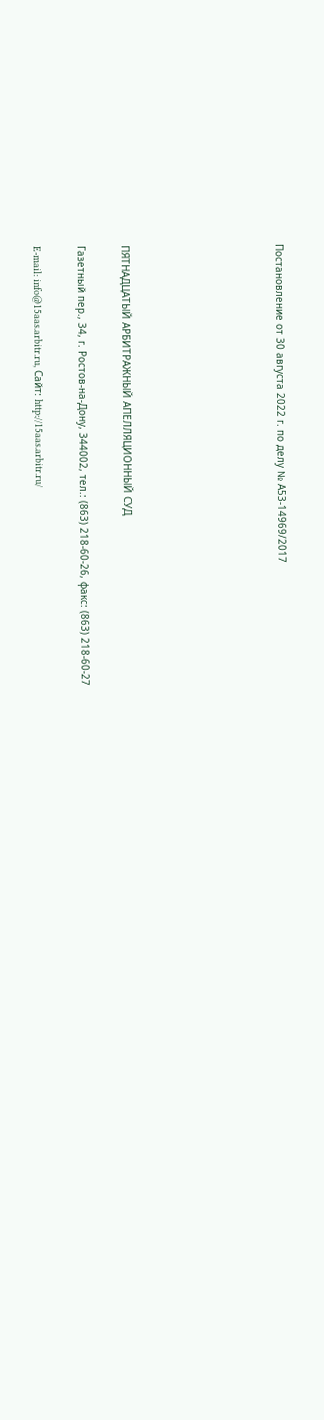Постановление от 30 августа 2022 г. по делу № А53-14969/2017






ПЯТНАДЦАТЫЙ АРБИТРАЖНЫЙ АПЕЛЛЯЦИОННЫЙ СУД

Газетный пер., 34, г. Ростов-на-Дону, 344002, тел.: (863) 218-60-26, факс: (863) 218-60-27

E-mail: info@15aas.arbitr.ru, Сайт: http://15aas.arbitr.ru/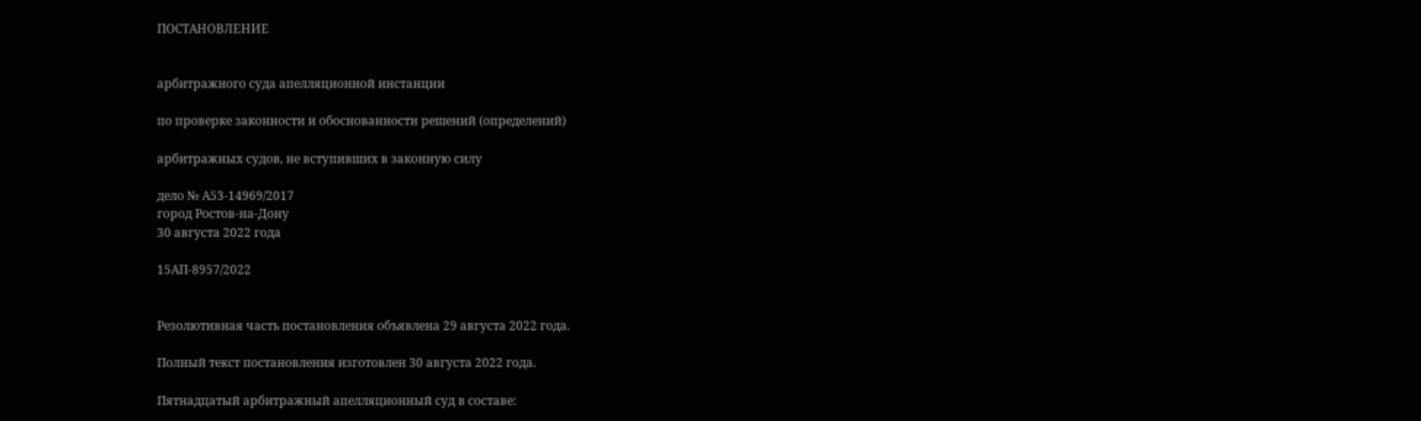ПОСТАНОВЛЕНИЕ


арбитражного суда апелляционной инстанции

по проверке законности и обоснованности решений (определений)

арбитражных судов, не вступивших в законную силу

дело № А53-14969/2017
город Ростов-на-Дону
30 августа 2022 года

15АП-8957/2022


Резолютивная часть постановления объявлена 29 августа 2022 года.

Полный текст постановления изготовлен 30 августа 2022 года.

Пятнадцатый арбитражный апелляционный суд в составе: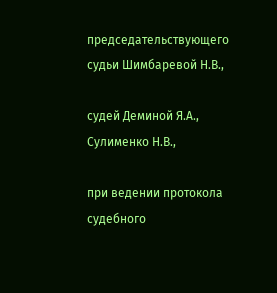председательствующего судьи Шимбаревой Н.В.,

судей Деминой Я.А., Сулименко Н.В.,

при ведении протокола судебного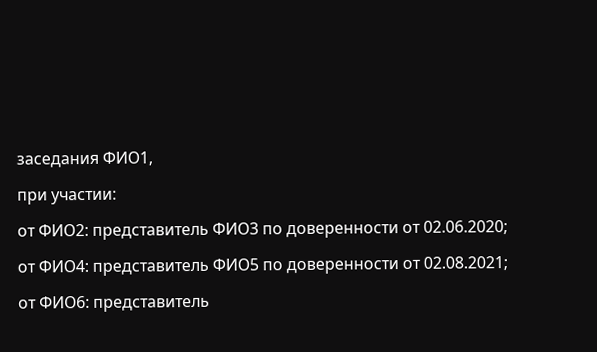заседания ФИО1,

при участии:

от ФИО2: представитель ФИО3 по доверенности от 02.06.2020;

от ФИО4: представитель ФИО5 по доверенности от 02.08.2021;

от ФИО6: представитель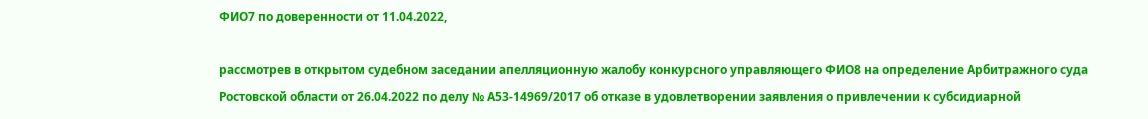ФИО7 по доверенности от 11.04.2022,

рассмотрев в открытом судебном заседании апелляционную жалобу конкурсного управляющего ФИО8 на определение Арбитражного суда Ростовской области от 26.04.2022 по делу № А53-14969/2017 об отказе в удовлетворении заявления о привлечении к субсидиарной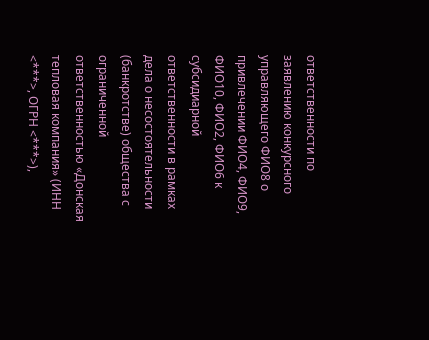ответственности по заявлению конкурсного управляющего ФИО8 о привлечении ФИО4, ФИО9, ФИО10, ФИО2, ФИО6 к субсидиарной ответственности в рамках дела о несостоятельности (банкротстве) общества с ограниченной ответственностью «Донская тепловая компания» (ИНН <***>, ОГРН <***>),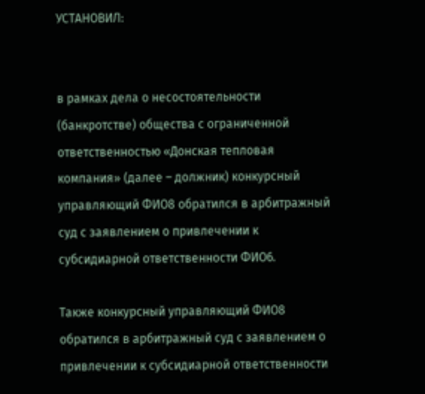УСТАНОВИЛ:


в рамках дела о несостоятельности (банкротстве) общества с ограниченной ответственностью «Донская тепловая компания» (далее – должник) конкурсный управляющий ФИО8 обратился в арбитражный суд с заявлением о привлечении к субсидиарной ответственности ФИО6.

Также конкурсный управляющий ФИО8 обратился в арбитражный суд с заявлением о привлечении к субсидиарной ответственности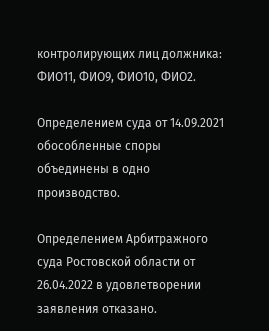контролирующих лиц должника: ФИО11, ФИО9, ФИО10, ФИО2.

Определением суда от 14.09.2021 обособленные споры объединены в одно производство.

Определением Арбитражного суда Ростовской области от 26.04.2022 в удовлетворении заявления отказано.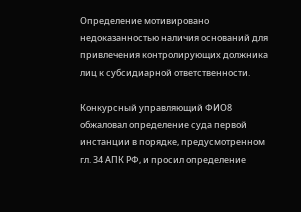Определение мотивировано недоказанностью наличия оснований для привлечения контролирующих должника лиц к субсидиарной ответственности.

Конкурсный управляющий ФИО8 обжаловал определение суда первой инстанции в порядке, предусмотренном гл. 34 АПК РФ, и просил определение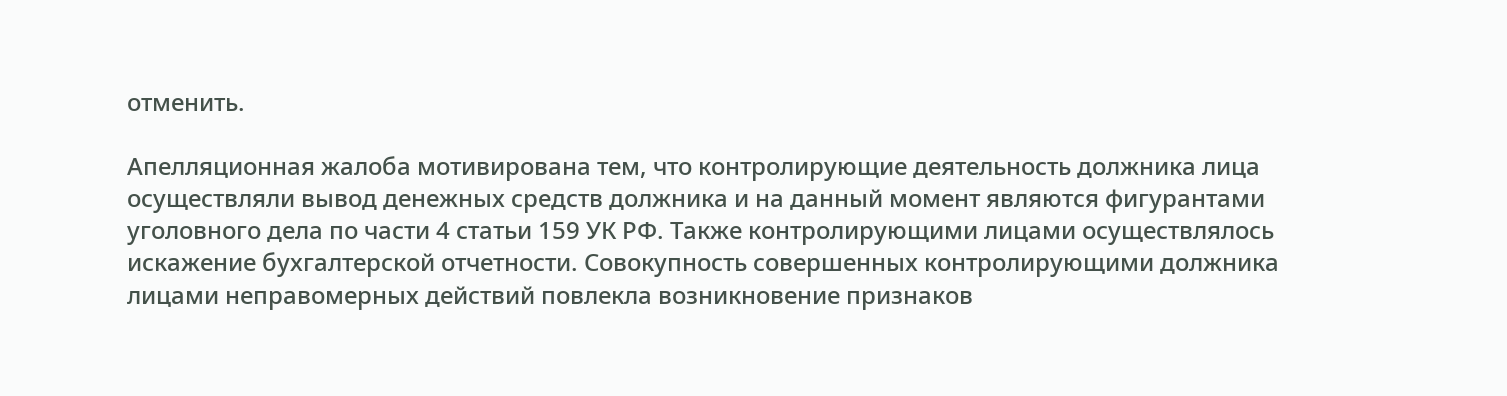отменить.

Апелляционная жалоба мотивирована тем, что контролирующие деятельность должника лица осуществляли вывод денежных средств должника и на данный момент являются фигурантами уголовного дела по части 4 статьи 159 УК РФ. Также контролирующими лицами осуществлялось искажение бухгалтерской отчетности. Совокупность совершенных контролирующими должника лицами неправомерных действий повлекла возникновение признаков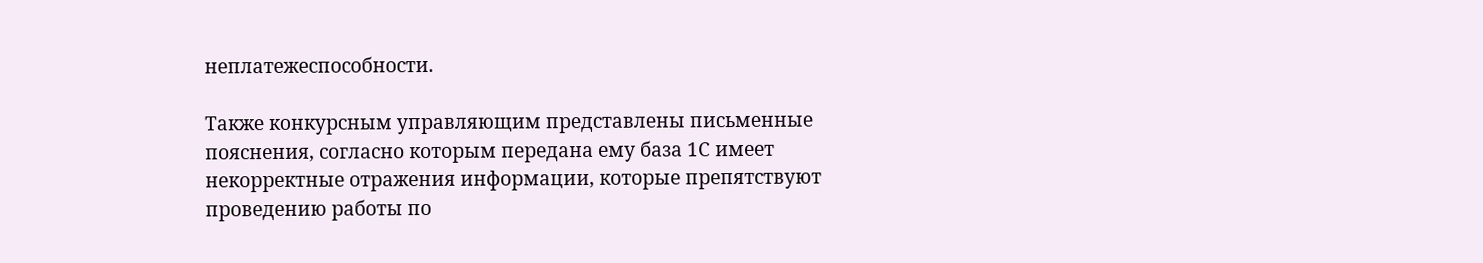неплатежеспособности.

Также конкурсным управляющим представлены письменные пояснения, согласно которым передана ему база 1С имеет некорректные отражения информации, которые препятствуют проведению работы по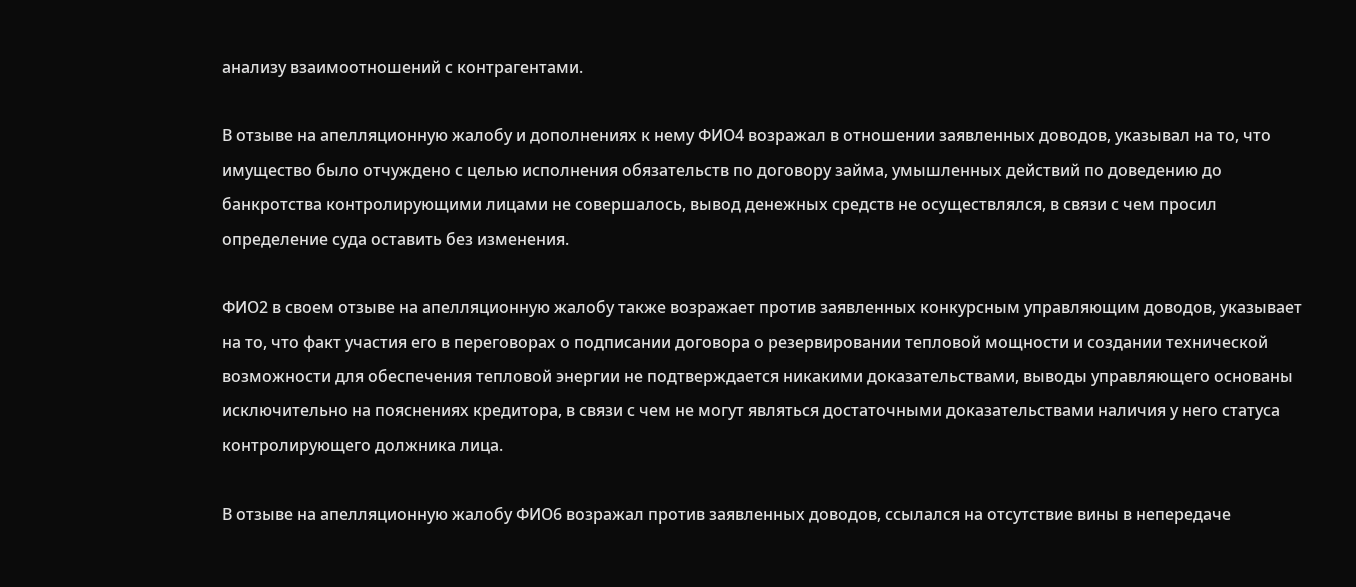анализу взаимоотношений с контрагентами.

В отзыве на апелляционную жалобу и дополнениях к нему ФИО4 возражал в отношении заявленных доводов, указывал на то, что имущество было отчуждено с целью исполнения обязательств по договору займа, умышленных действий по доведению до банкротства контролирующими лицами не совершалось, вывод денежных средств не осуществлялся, в связи с чем просил определение суда оставить без изменения.

ФИО2 в своем отзыве на апелляционную жалобу также возражает против заявленных конкурсным управляющим доводов, указывает на то, что факт участия его в переговорах о подписании договора о резервировании тепловой мощности и создании технической возможности для обеспечения тепловой энергии не подтверждается никакими доказательствами, выводы управляющего основаны исключительно на пояснениях кредитора, в связи с чем не могут являться достаточными доказательствами наличия у него статуса контролирующего должника лица.

В отзыве на апелляционную жалобу ФИО6 возражал против заявленных доводов, ссылался на отсутствие вины в непередаче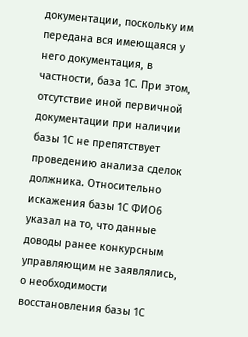документации, поскольку им передана вся имеющаяся у него документация, в частности, база 1С. При этом, отсутствие иной первичной документации при наличии базы 1С не препятствует проведению анализа сделок должника. Относительно искажения базы 1С ФИО6 указал на то, что данные доводы ранее конкурсным управляющим не заявлялись, о необходимости восстановления базы 1С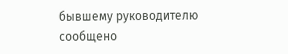бывшему руководителю сообщено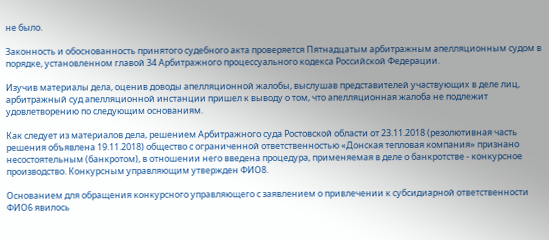не было.

Законность и обоснованность принятого судебного акта проверяется Пятнадцатым арбитражным апелляционным судом в порядке, установленном главой 34 Арбитражного процессуального кодекса Российской Федерации.

Изучив материалы дела, оценив доводы апелляционной жалобы, выслушав представителей участвующих в деле лиц, арбитражный суд апелляционной инстанции пришел к выводу о том, что апелляционная жалоба не подлежит удовлетворению по следующим основаниям.

Как следует из материалов дела, решением Арбитражного суда Ростовской области от 23.11.2018 (резолютивная часть решения объявлена 19.11.2018) общество с ограниченной ответственностью «Донская тепловая компания» признано несостоятельным (банкротом), в отношении него введена процедура, применяемая в деле о банкротстве - конкурсное производство. Конкурсным управляющим утвержден ФИО8.

Основанием для обращения конкурсного управляющего с заявлением о привлечении к субсидиарной ответственности ФИО6 явилось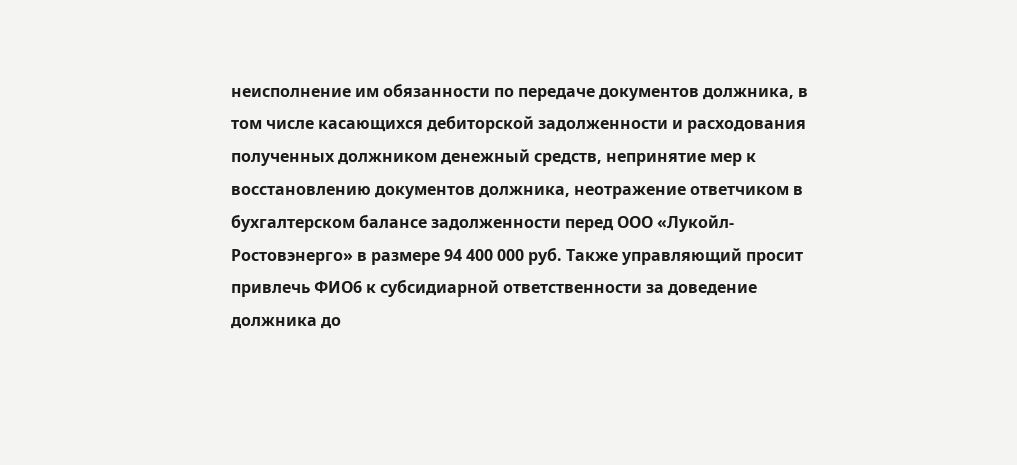неисполнение им обязанности по передаче документов должника, в том числе касающихся дебиторской задолженности и расходования полученных должником денежный средств, непринятие мер к восстановлению документов должника, неотражение ответчиком в бухгалтерском балансе задолженности перед ООО «Лукойл-Ростовэнерго» в размере 94 400 000 руб. Также управляющий просит привлечь ФИО6 к субсидиарной ответственности за доведение должника до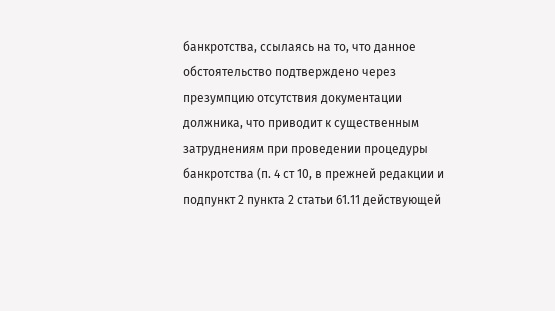банкротства, ссылаясь на то, что данное обстоятельство подтверждено через презумпцию отсутствия документации должника, что приводит к существенным затруднениям при проведении процедуры банкротства (п. 4 ст 10, в прежней редакции и подпункт 2 пункта 2 статьи 61.11 действующей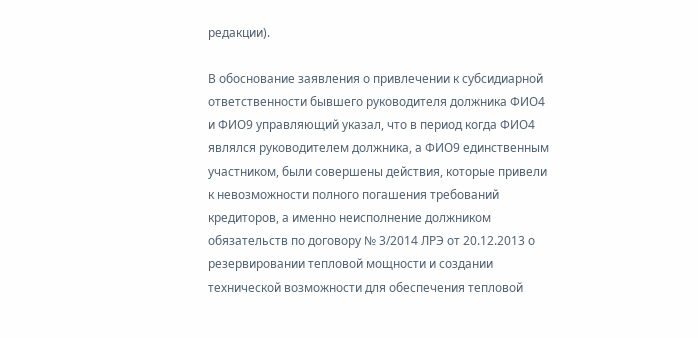редакции).

В обоснование заявления о привлечении к субсидиарной ответственности бывшего руководителя должника ФИО4 и ФИО9 управляющий указал, что в период когда ФИО4 являлся руководителем должника, а ФИО9 единственным участником, были совершены действия, которые привели к невозможности полного погашения требований кредиторов, а именно неисполнение должником обязательств по договору № 3/2014 ЛРЭ от 20.12.2013 о резервировании тепловой мощности и создании технической возможности для обеспечения тепловой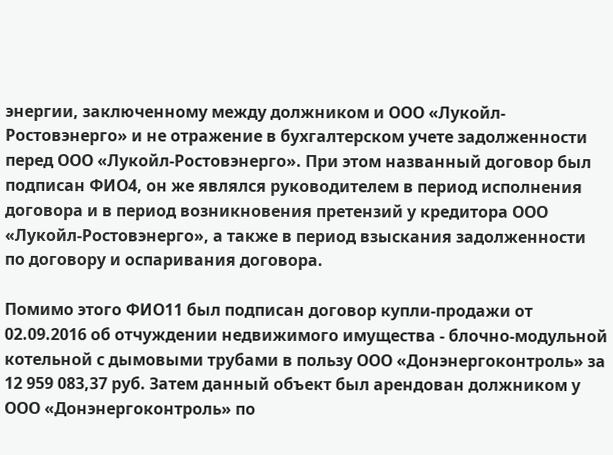энергии, заключенному между должником и ООО «Лукойл-Ростовэнерго» и не отражение в бухгалтерском учете задолженности перед ООО «Лукойл-Ростовэнерго». При этом названный договор был подписан ФИО4, он же являлся руководителем в период исполнения договора и в период возникновения претензий у кредитора ООО «Лукойл-Ростовэнерго», а также в период взыскания задолженности по договору и оспаривания договора.

Помимо этого ФИО11 был подписан договор купли-продажи от 02.09.2016 об отчуждении недвижимого имущества - блочно-модульной котельной с дымовыми трубами в пользу ООО «Донэнергоконтроль» за 12 959 083,37 руб. Затем данный объект был арендован должником у ООО «Донэнергоконтроль» по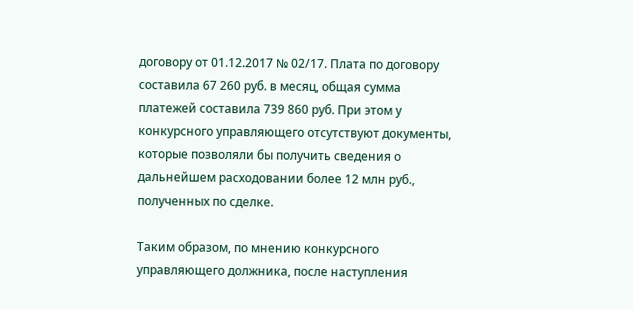договору от 01.12.2017 № 02/17. Плата по договору составила 67 260 руб. в месяц, общая сумма платежей составила 739 860 руб. При этом у конкурсного управляющего отсутствуют документы, которые позволяли бы получить сведения о дальнейшем расходовании более 12 млн руб., полученных по сделке.

Таким образом, по мнению конкурсного управляющего должника, после наступления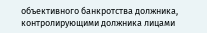объективного банкротства должника, контролирующими должника лицами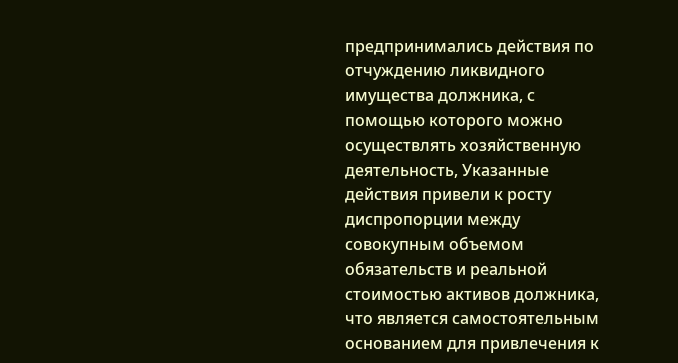предпринимались действия по отчуждению ликвидного имущества должника, с помощью которого можно осуществлять хозяйственную деятельность, Указанные действия привели к росту диспропорции между совокупным объемом обязательств и реальной стоимостью активов должника, что является самостоятельным основанием для привлечения к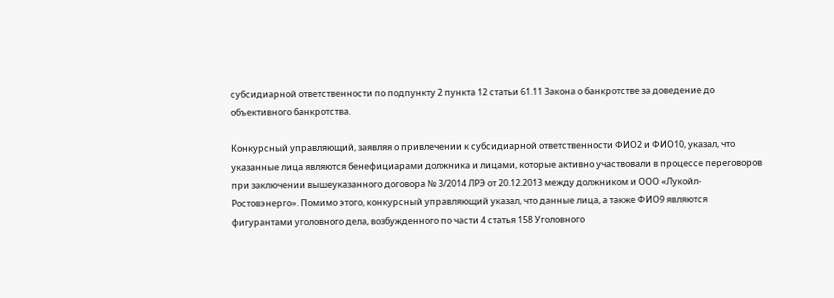субсидиарной ответственности по подпункту 2 пункта 12 статьи 61.11 Закона о банкротстве за доведение до объективного банкротства.

Конкурсный управляющий, заявляя о привлечении к субсидиарной ответственности ФИО2 и ФИО10, указал, что указанные лица являются бенефициарами должника и лицами, которые активно участвовали в процессе переговоров при заключении вышеуказанного договора № 3/2014 ЛРЭ от 20.12.2013 между должником и ООО «Лукойл-Ростовэнерго». Помимо этого, конкурсный управляющий указал, что данные лица, а также ФИО9 являются фигурантами уголовного дела, возбужденного по части 4 статья 158 Уголовного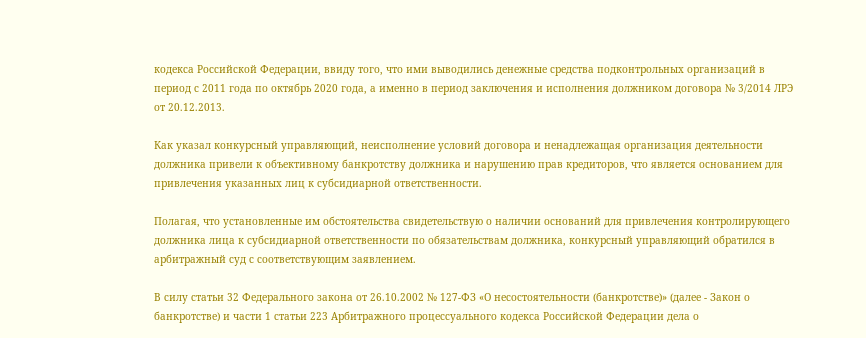кодекса Российской Федерации, ввиду того, что ими выводились денежные средства подконтрольных организаций в период с 2011 года по октябрь 2020 года, а именно в период заключения и исполнения должником договора № 3/2014 ЛРЭ от 20.12.2013.

Как указал конкурсный управляющий, неисполнение условий договора и ненадлежащая организация деятельности должника привели к объективному банкротству должника и нарушению прав кредиторов, что является основанием для привлечения указанных лиц к субсидиарной ответственности.

Полагая, что установленные им обстоятельства свидетельствую о наличии оснований для привлечения контролирующего должника лица к субсидиарной ответственности по обязательствам должника, конкурсный управляющий обратился в арбитражный суд с соответствующим заявлением.

В силу статьи 32 Федерального закона от 26.10.2002 № 127-ФЗ «О несостоятельности (банкротстве)» (далее - Закон о банкротстве) и части 1 статьи 223 Арбитражного процессуального кодекса Российской Федерации дела о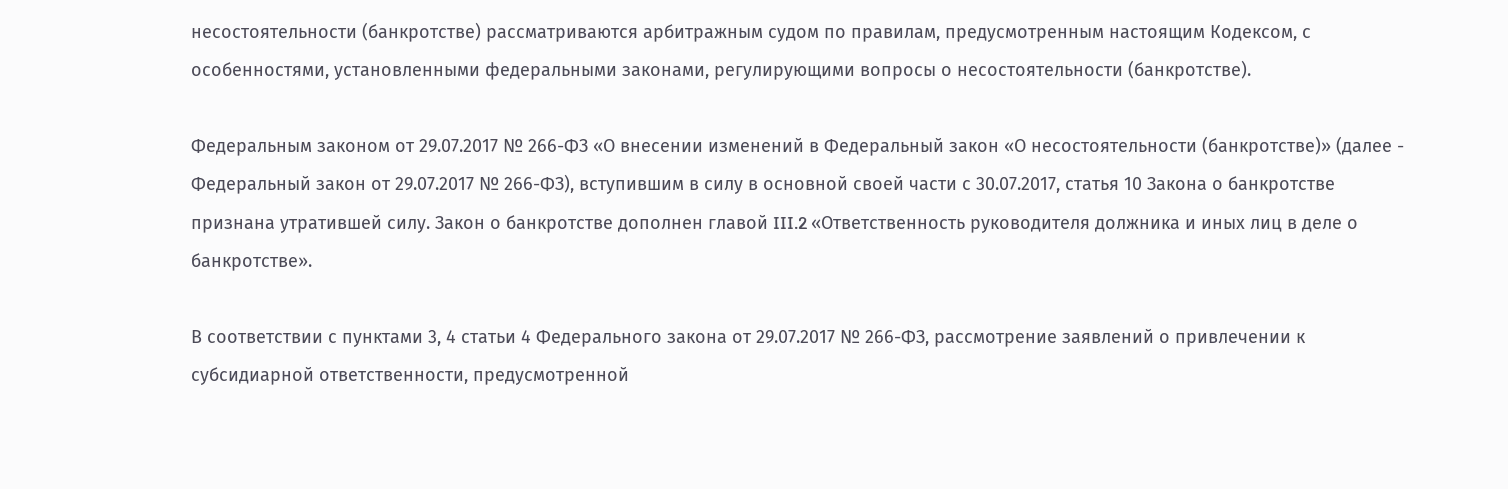несостоятельности (банкротстве) рассматриваются арбитражным судом по правилам, предусмотренным настоящим Кодексом, с особенностями, установленными федеральными законами, регулирующими вопросы о несостоятельности (банкротстве).

Федеральным законом от 29.07.2017 № 266-ФЗ «О внесении изменений в Федеральный закон «О несостоятельности (банкротстве)» (далее - Федеральный закон от 29.07.2017 № 266-ФЗ), вступившим в силу в основной своей части с 30.07.2017, статья 10 Закона о банкротстве признана утратившей силу. Закон о банкротстве дополнен главой III.2 «Ответственность руководителя должника и иных лиц в деле о банкротстве».

В соответствии с пунктами 3, 4 статьи 4 Федерального закона от 29.07.2017 № 266-ФЗ, рассмотрение заявлений о привлечении к субсидиарной ответственности, предусмотренной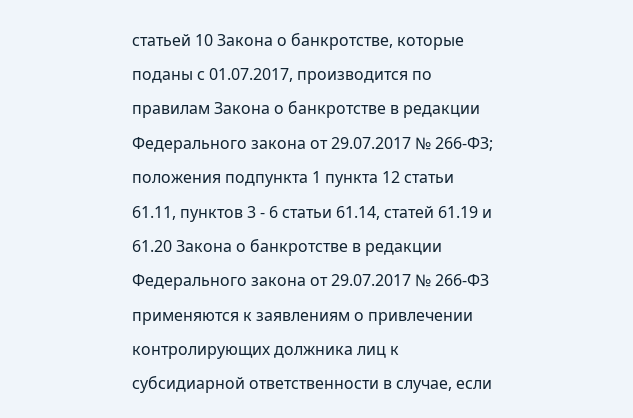статьей 10 Закона о банкротстве, которые поданы с 01.07.2017, производится по правилам Закона о банкротстве в редакции Федерального закона от 29.07.2017 № 266-ФЗ; положения подпункта 1 пункта 12 статьи 61.11, пунктов 3 - 6 статьи 61.14, статей 61.19 и 61.20 Закона о банкротстве в редакции Федерального закона от 29.07.2017 № 266-ФЗ применяются к заявлениям о привлечении контролирующих должника лиц к субсидиарной ответственности в случае, если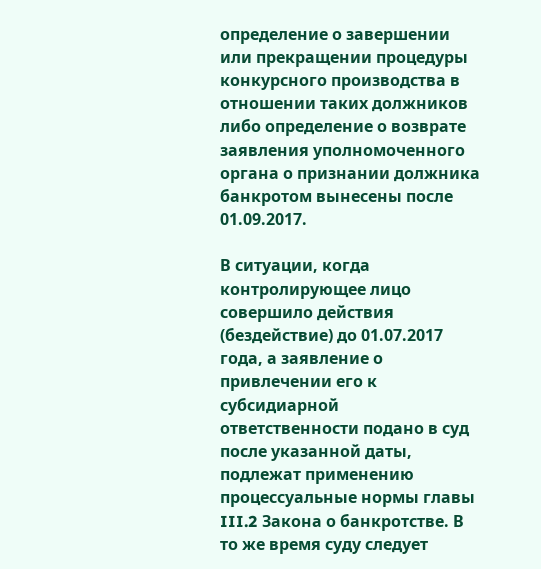определение о завершении или прекращении процедуры конкурсного производства в отношении таких должников либо определение о возврате заявления уполномоченного органа о признании должника банкротом вынесены после 01.09.2017.

В ситуации, когда контролирующее лицо совершило действия (бездействие) до 01.07.2017 года, а заявление о привлечении его к субсидиарной ответственности подано в суд после указанной даты, подлежат применению процессуальные нормы главы III.2 Закона о банкротстве. В то же время суду следует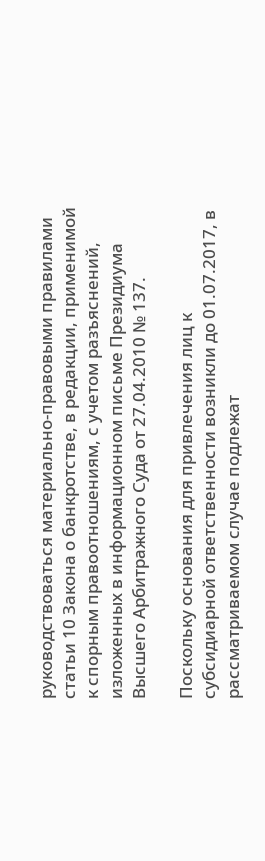руководствоваться материально-правовыми правилами статьи 10 Закона о банкротстве, в редакции, применимой к спорным правоотношениям, с учетом разъяснений, изложенных в информационном письме Президиума Высшего Арбитражного Суда от 27.04.2010 № 137.

Поскольку основания для привлечения лиц к субсидиарной ответственности возникли до 01.07.2017, в рассматриваемом случае подлежат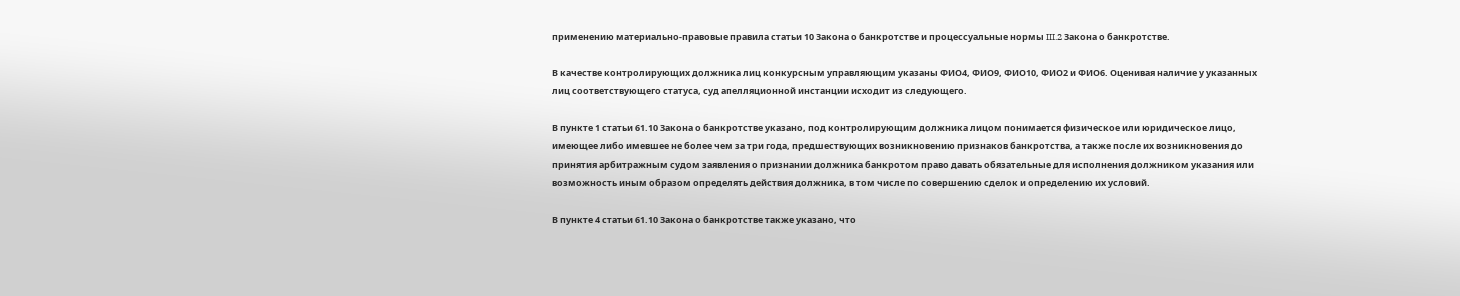применению материально-правовые правила статьи 10 Закона о банкротстве и процессуальные нормы III.2 Закона о банкротстве.

В качестве контролирующих должника лиц конкурсным управляющим указаны ФИО4, ФИО9, ФИО10, ФИО2 и ФИО6. Оценивая наличие у указанных лиц соответствующего статуса, суд апелляционной инстанции исходит из следующего.

В пункте 1 статьи 61.10 Закона о банкротстве указано, под контролирующим должника лицом понимается физическое или юридическое лицо, имеющее либо имевшее не более чем за три года, предшествующих возникновению признаков банкротства, а также после их возникновения до принятия арбитражным судом заявления о признании должника банкротом право давать обязательные для исполнения должником указания или возможность иным образом определять действия должника, в том числе по совершению сделок и определению их условий.

В пункте 4 статьи 61.10 Закона о банкротстве также указано, что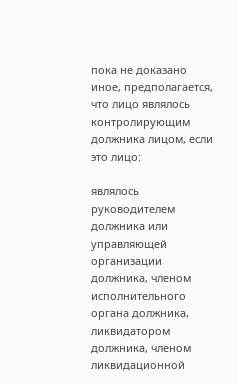пока не доказано иное, предполагается, что лицо являлось контролирующим должника лицом, если это лицо:

являлось руководителем должника или управляющей организации должника, членом исполнительного органа должника, ликвидатором должника, членом ликвидационной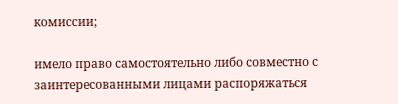комиссии;

имело право самостоятельно либо совместно с заинтересованными лицами распоряжаться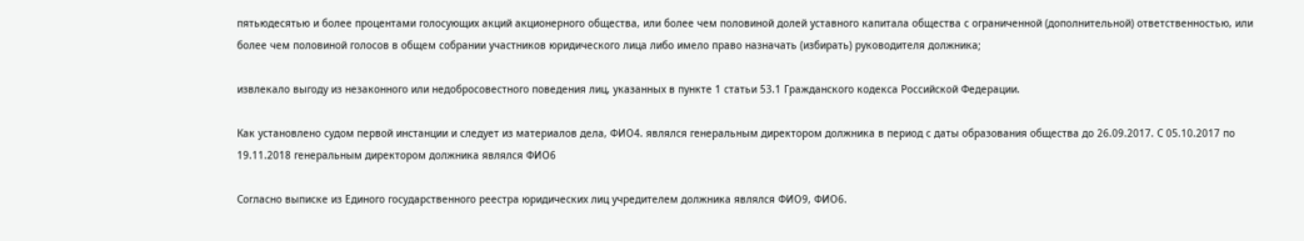пятьюдесятью и более процентами голосующих акций акционерного общества, или более чем половиной долей уставного капитала общества с ограниченной (дополнительной) ответственностью, или более чем половиной голосов в общем собрании участников юридического лица либо имело право назначать (избирать) руководителя должника;

извлекало выгоду из незаконного или недобросовестного поведения лиц, указанных в пункте 1 статьи 53.1 Гражданского кодекса Российской Федерации.

Как установлено судом первой инстанции и следует из материалов дела, ФИО4. являлся генеральным директором должника в период с даты образования общества до 26.09.2017. С 05.10.2017 по 19.11.2018 генеральным директором должника являлся ФИО6

Согласно выписке из Единого государственного реестра юридических лиц учредителем должника являлся ФИО9, ФИО6.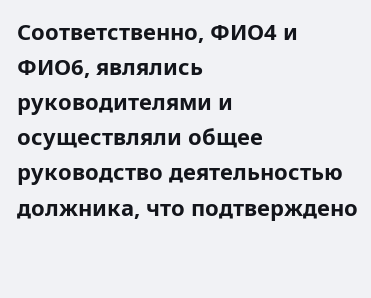Соответственно, ФИО4 и ФИО6, являлись руководителями и осуществляли общее руководство деятельностью должника, что подтверждено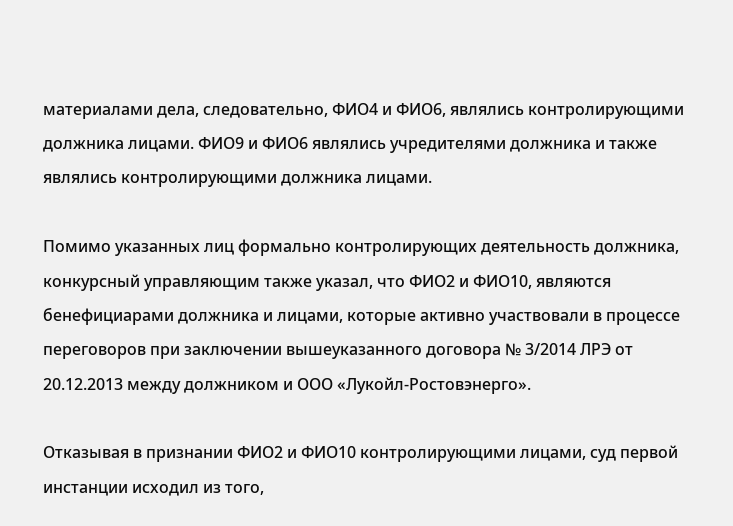материалами дела, следовательно, ФИО4 и ФИО6, являлись контролирующими должника лицами. ФИО9 и ФИО6 являлись учредителями должника и также являлись контролирующими должника лицами.

Помимо указанных лиц формально контролирующих деятельность должника, конкурсный управляющим также указал, что ФИО2 и ФИО10, являются бенефициарами должника и лицами, которые активно участвовали в процессе переговоров при заключении вышеуказанного договора № 3/2014 ЛРЭ от 20.12.2013 между должником и ООО «Лукойл-Ростовэнерго».

Отказывая в признании ФИО2 и ФИО10 контролирующими лицами, суд первой инстанции исходил из того,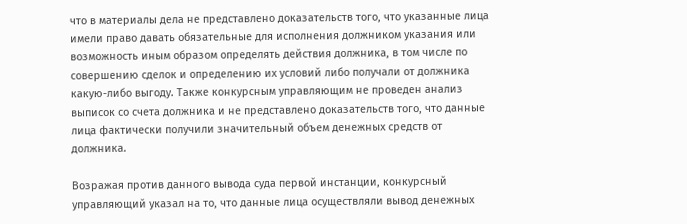что в материалы дела не представлено доказательств того, что указанные лица имели право давать обязательные для исполнения должником указания или возможность иным образом определять действия должника, в том числе по совершению сделок и определению их условий либо получали от должника какую-либо выгоду. Также конкурсным управляющим не проведен анализ выписок со счета должника и не представлено доказательств того, что данные лица фактически получили значительный объем денежных средств от должника.

Возражая против данного вывода суда первой инстанции, конкурсный управляющий указал на то, что данные лица осуществляли вывод денежных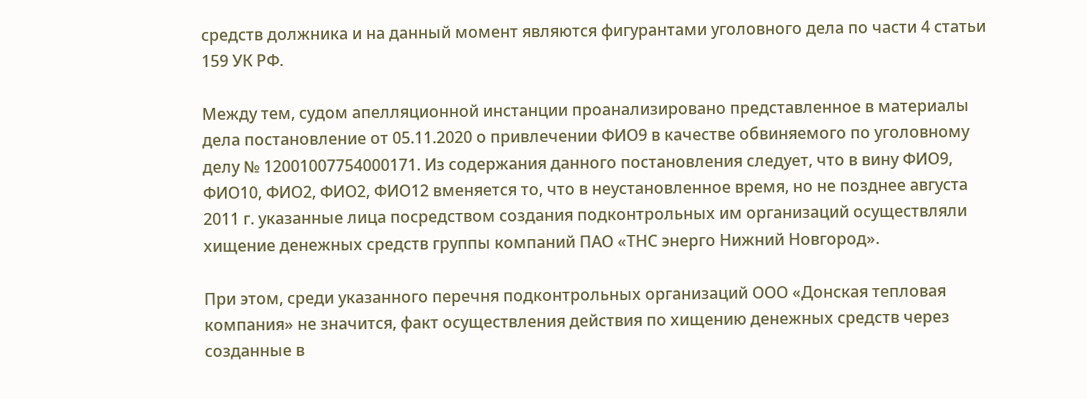средств должника и на данный момент являются фигурантами уголовного дела по части 4 статьи 159 УК РФ.

Между тем, судом апелляционной инстанции проанализировано представленное в материалы дела постановление от 05.11.2020 о привлечении ФИО9 в качестве обвиняемого по уголовному делу № 12001007754000171. Из содержания данного постановления следует, что в вину ФИО9, ФИО10, ФИО2, ФИО2, ФИО12 вменяется то, что в неустановленное время, но не позднее августа 2011 г. указанные лица посредством создания подконтрольных им организаций осуществляли хищение денежных средств группы компаний ПАО «ТНС энерго Нижний Новгород».

При этом, среди указанного перечня подконтрольных организаций ООО «Донская тепловая компания» не значится, факт осуществления действия по хищению денежных средств через созданные в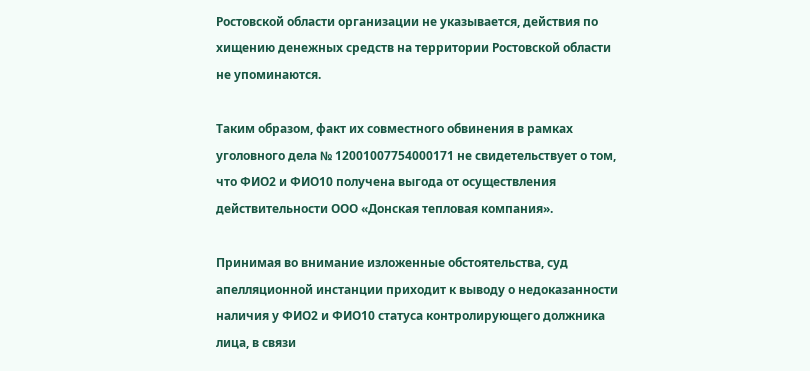Ростовской области организации не указывается, действия по хищению денежных средств на территории Ростовской области не упоминаются.

Таким образом, факт их совместного обвинения в рамках уголовного дела № 12001007754000171 не свидетельствует о том, что ФИО2 и ФИО10 получена выгода от осуществления действительности ООО «Донская тепловая компания».

Принимая во внимание изложенные обстоятельства, суд апелляционной инстанции приходит к выводу о недоказанности наличия у ФИО2 и ФИО10 статуса контролирующего должника лица, в связи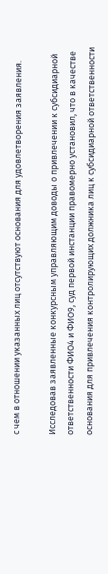с чем в отношении указанных лиц отсутствуют основания для удовлетворения заявления.

Исследовав заявленные конкурсным управляющим доводы о привлечении к субсидиарной ответственности ФИО4 и ФИО9, суд первой инстанции правомерно установил, что в качестве основания для привлечения контролирующих должника лиц к субсидиарной ответственности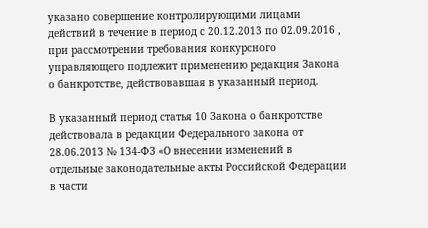указано совершение контролирующими лицами действий в течение в период с 20.12.2013 по 02.09.2016 , при рассмотрении требования конкурсного управляющего подлежит применению редакция Закона о банкротстве, действовавшая в указанный период.

В указанный период статья 10 Закона о банкротстве действовала в редакции Федерального закона от 28.06.2013 № 134-ФЗ «О внесении изменений в отдельные законодательные акты Российской Федерации в части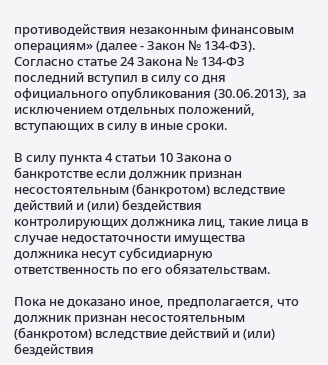противодействия незаконным финансовым операциям» (далее - Закон № 134-ФЗ). Согласно статье 24 Закона № 134-ФЗ последний вступил в силу со дня официального опубликования (30.06.2013), за исключением отдельных положений, вступающих в силу в иные сроки.

В силу пункта 4 статьи 10 Закона о банкротстве если должник признан несостоятельным (банкротом) вследствие действий и (или) бездействия контролирующих должника лиц, такие лица в случае недостаточности имущества должника несут субсидиарную ответственность по его обязательствам.

Пока не доказано иное, предполагается, что должник признан несостоятельным (банкротом) вследствие действий и (или) бездействия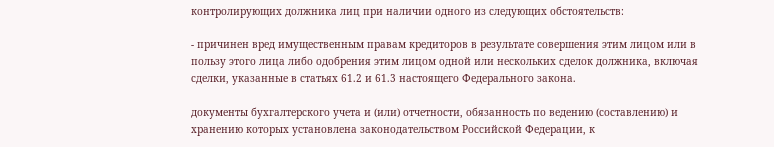контролирующих должника лиц при наличии одного из следующих обстоятельств:

- причинен вред имущественным правам кредиторов в результате совершения этим лицом или в пользу этого лица либо одобрения этим лицом одной или нескольких сделок должника, включая сделки, указанные в статьях 61.2 и 61.3 настоящего Федерального закона.

документы бухгалтерского учета и (или) отчетности, обязанность по ведению (составлению) и хранению которых установлена законодательством Российской Федерации, к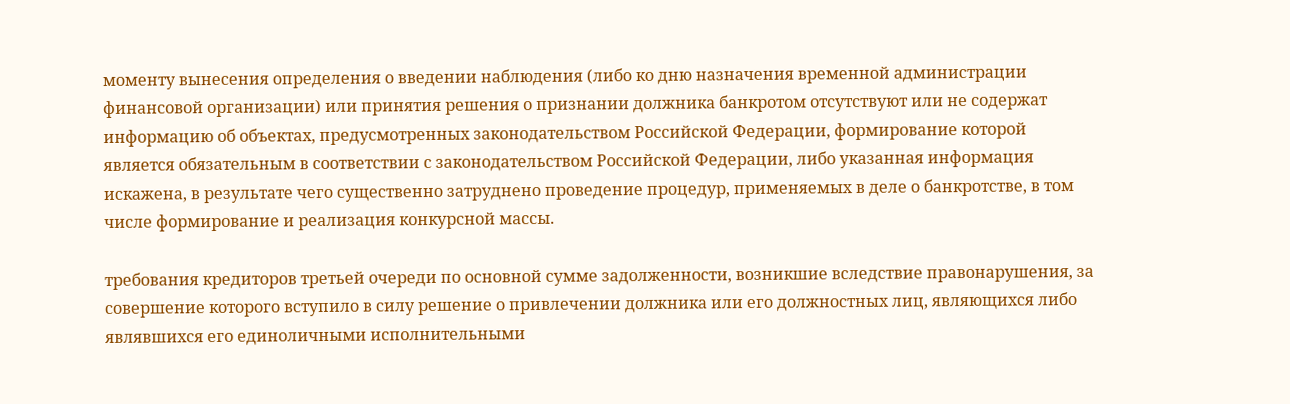моменту вынесения определения о введении наблюдения (либо ко дню назначения временной администрации финансовой организации) или принятия решения о признании должника банкротом отсутствуют или не содержат информацию об объектах, предусмотренных законодательством Российской Федерации, формирование которой является обязательным в соответствии с законодательством Российской Федерации, либо указанная информация искажена, в результате чего существенно затруднено проведение процедур, применяемых в деле о банкротстве, в том числе формирование и реализация конкурсной массы.

требования кредиторов третьей очереди по основной сумме задолженности, возникшие вследствие правонарушения, за совершение которого вступило в силу решение о привлечении должника или его должностных лиц, являющихся либо являвшихся его единоличными исполнительными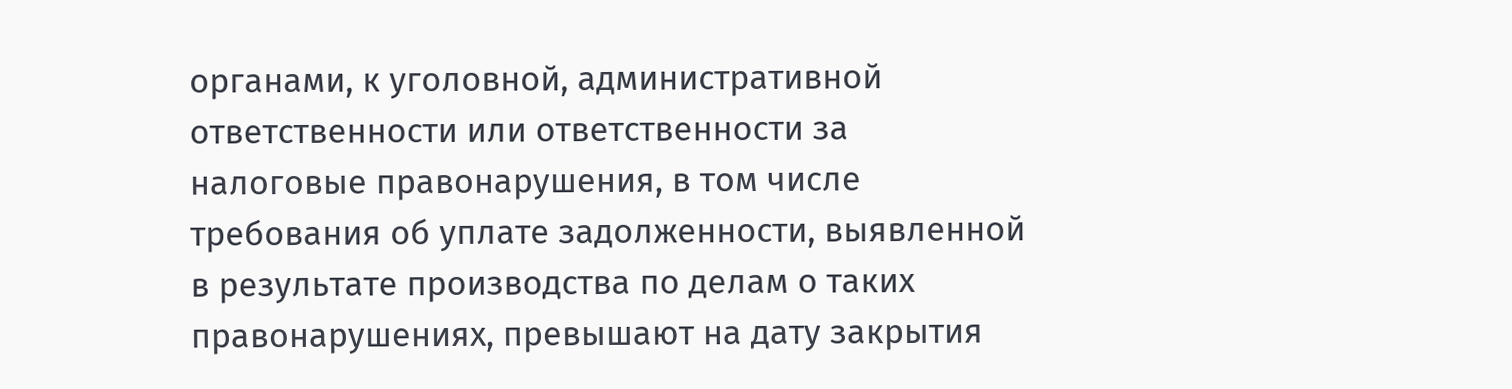органами, к уголовной, административной ответственности или ответственности за налоговые правонарушения, в том числе требования об уплате задолженности, выявленной в результате производства по делам о таких правонарушениях, превышают на дату закрытия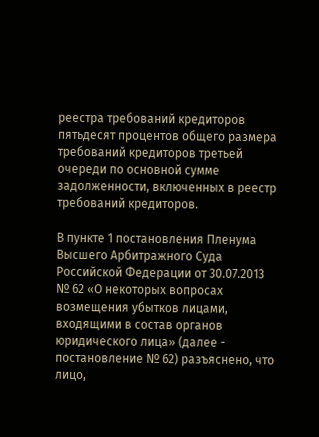реестра требований кредиторов пятьдесят процентов общего размера требований кредиторов третьей очереди по основной сумме задолженности, включенных в реестр требований кредиторов.

В пункте 1 постановления Пленума Высшего Арбитражного Суда Российской Федерации от 30.07.2013 № 62 «О некоторых вопросах возмещения убытков лицами, входящими в состав органов юридического лица» (далее - постановление № 62) разъяснено, что лицо,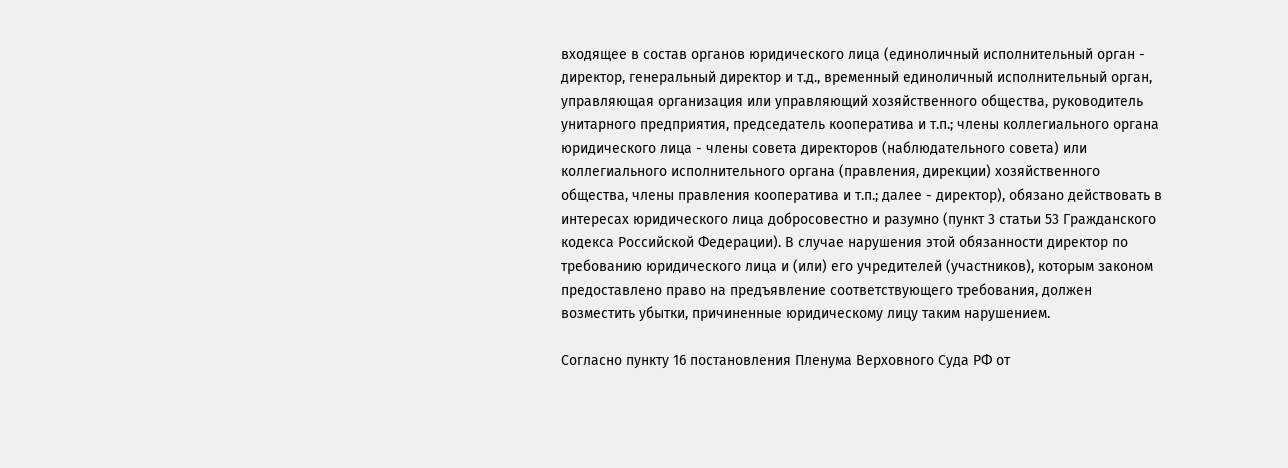входящее в состав органов юридического лица (единоличный исполнительный орган - директор, генеральный директор и т.д., временный единоличный исполнительный орган, управляющая организация или управляющий хозяйственного общества, руководитель унитарного предприятия, председатель кооператива и т.п.; члены коллегиального органа юридического лица - члены совета директоров (наблюдательного совета) или коллегиального исполнительного органа (правления, дирекции) хозяйственного общества, члены правления кооператива и т.п.; далее - директор), обязано действовать в интересах юридического лица добросовестно и разумно (пункт 3 статьи 53 Гражданского кодекса Российской Федерации). В случае нарушения этой обязанности директор по требованию юридического лица и (или) его учредителей (участников), которым законом предоставлено право на предъявление соответствующего требования, должен возместить убытки, причиненные юридическому лицу таким нарушением.

Согласно пункту 16 постановления Пленума Верховного Суда РФ от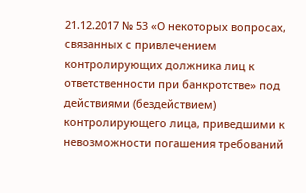21.12.2017 № 53 «О некоторых вопросах, связанных с привлечением контролирующих должника лиц к ответственности при банкротстве» под действиями (бездействием) контролирующего лица, приведшими к невозможности погашения требований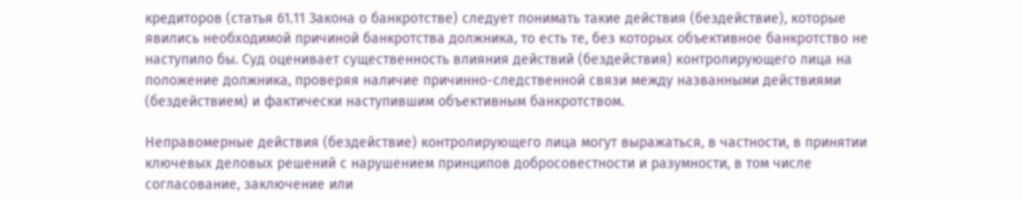кредиторов (статья 61.11 Закона о банкротстве) следует понимать такие действия (бездействие), которые явились необходимой причиной банкротства должника, то есть те, без которых объективное банкротство не наступило бы. Суд оценивает существенность влияния действий (бездействия) контролирующего лица на положение должника, проверяя наличие причинно-следственной связи между названными действиями (бездействием) и фактически наступившим объективным банкротством.

Неправомерные действия (бездействие) контролирующего лица могут выражаться, в частности, в принятии ключевых деловых решений с нарушением принципов добросовестности и разумности, в том числе согласование, заключение или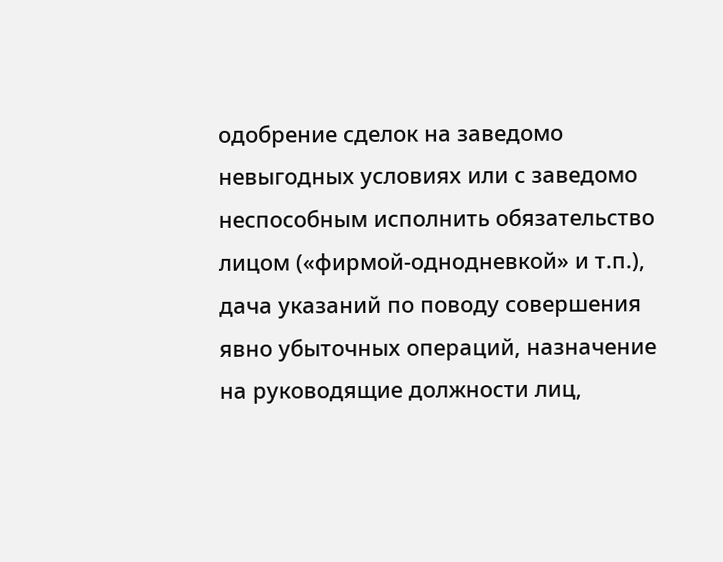одобрение сделок на заведомо невыгодных условиях или с заведомо неспособным исполнить обязательство лицом («фирмой-однодневкой» и т.п.), дача указаний по поводу совершения явно убыточных операций, назначение на руководящие должности лиц,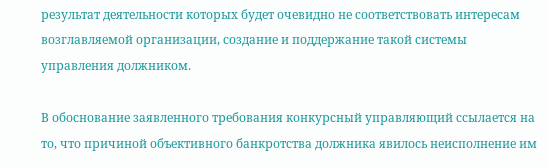результат деятельности которых будет очевидно не соответствовать интересам возглавляемой организации, создание и поддержание такой системы управления должником.

В обоснование заявленного требования конкурсный управляющий ссылается на то, что причиной объективного банкротства должника явилось неисполнение им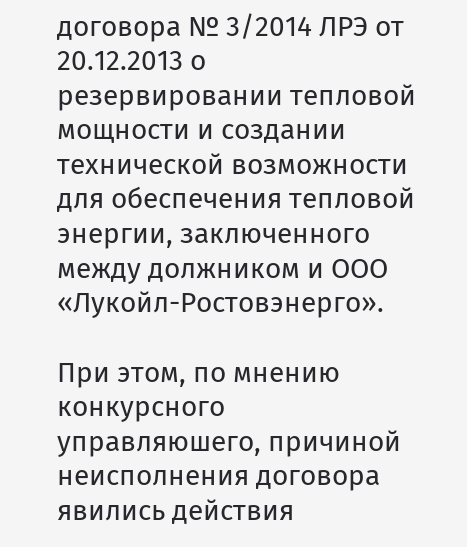договора № 3/2014 ЛРЭ от 20.12.2013 о резервировании тепловой мощности и создании технической возможности для обеспечения тепловой энергии, заключенного между должником и ООО «Лукойл-Ростовэнерго».

При этом, по мнению конкурсного управляюшего, причиной неисполнения договора явились действия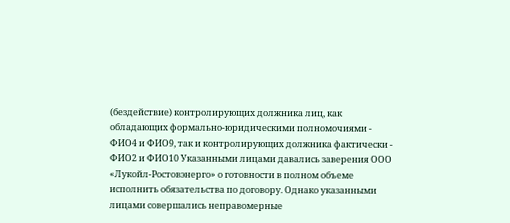(бездействие) контролирующих должника лиц, как обладающих формально-юридическими полномочиями - ФИО4 и ФИО9, так и контролирующих должника фактически - ФИО2 и ФИО10 Указанными лицами давались заверения ООО «Лукойл-Ростовэнерго» о готовности в полном объеме исполнить обязательства по договору. Однако указанными лицами совершались неправомерные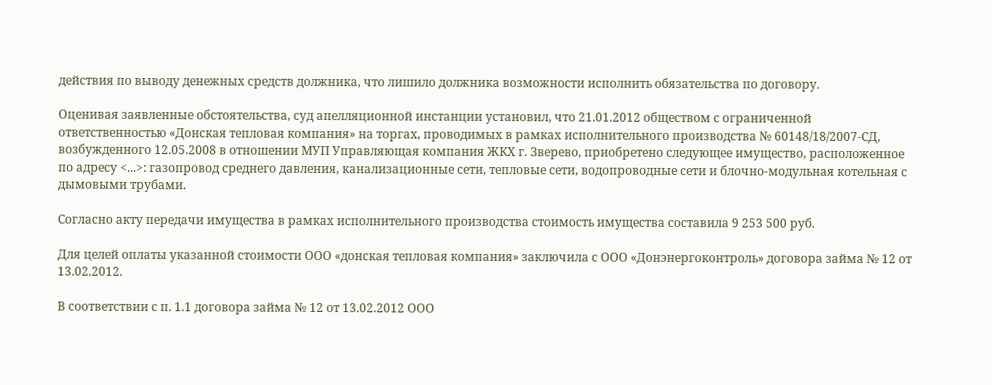действия по выводу денежных средств должника, что лишило должника возможности исполнить обязательства по договору.

Оценивая заявленные обстоятельства, суд апелляционной инстанции установил, что 21.01.2012 обществом с ограниченной ответственностью «Донская тепловая компания» на торгах, проводимых в рамках исполнительного производства № 60148/18/2007-СД, возбужденного 12.05.2008 в отношении МУП Управляющая компания ЖКХ г. Зверево, приобретено следующее имущество, расположенное по адресу <...>: газопровод среднего давления, канализационные сети, тепловые сети, водопроводные сети и блочно-модульная котельная с дымовыми трубами.

Согласно акту передачи имущества в рамках исполнительного производства стоимость имущества составила 9 253 500 руб.

Для целей оплаты указанной стоимости ООО «донская тепловая компания» заключила с ООО «Донэнергоконтроль» договора займа № 12 от 13.02.2012.

В соответствии с п. 1.1 договора займа № 12 от 13.02.2012 ООО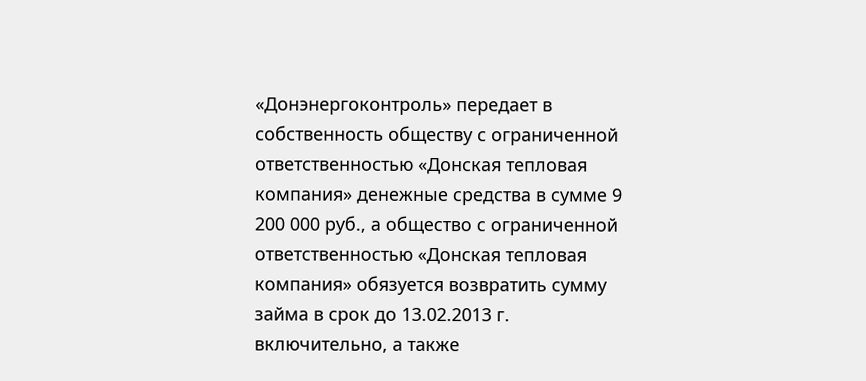«Донэнергоконтроль» передает в собственность обществу с ограниченной ответственностью «Донская тепловая компания» денежные средства в сумме 9 200 000 руб., а общество с ограниченной ответственностью «Донская тепловая компания» обязуется возвратить сумму займа в срок до 13.02.2013 г. включительно, а также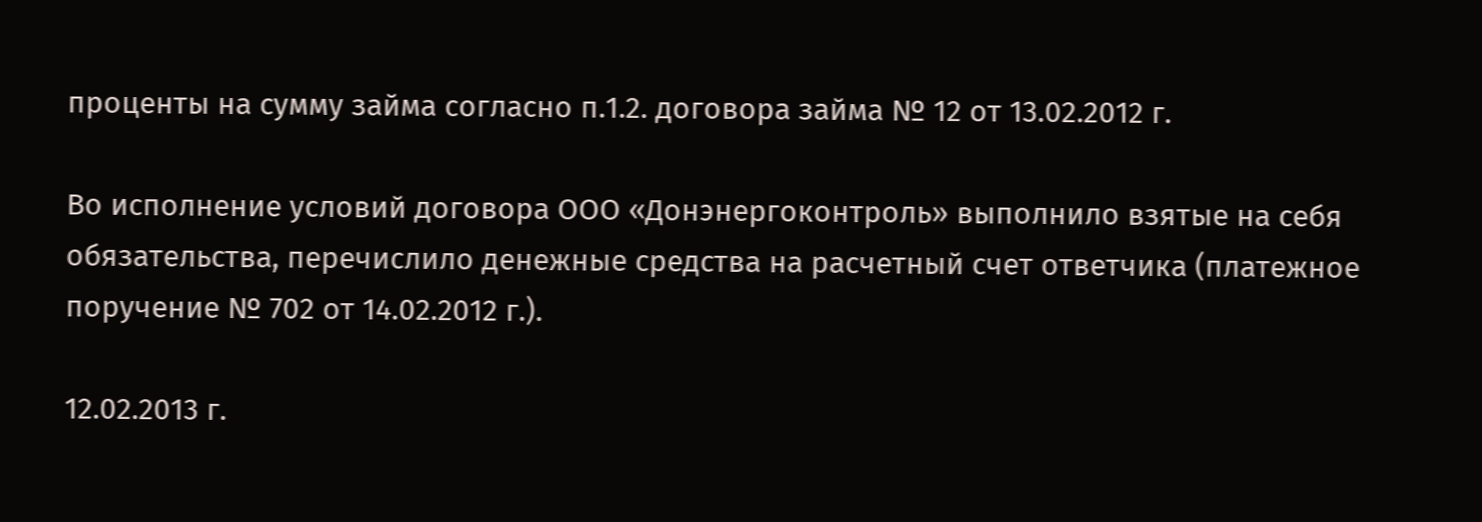проценты на сумму займа согласно п.1.2. договора займа № 12 от 13.02.2012 г.

Во исполнение условий договора ООО «Донэнергоконтроль» выполнило взятые на себя обязательства, перечислило денежные средства на расчетный счет ответчика (платежное поручение № 702 от 14.02.2012 г.).

12.02.2013 г.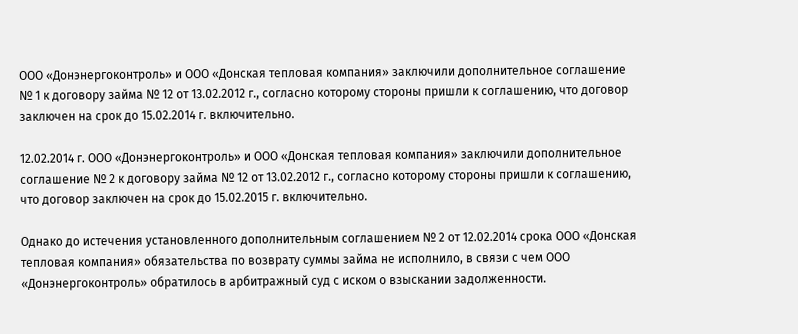ООО «Донэнергоконтроль» и ООО «Донская тепловая компания» заключили дополнительное соглашение № 1 к договору займа № 12 от 13.02.2012 г., согласно которому стороны пришли к соглашению, что договор заключен на срок до 15.02.2014 г. включительно.

12.02.2014 г. ООО «Донэнергоконтроль» и ООО «Донская тепловая компания» заключили дополнительное соглашение № 2 к договору займа № 12 от 13.02.2012 г., согласно которому стороны пришли к соглашению, что договор заключен на срок до 15.02.2015 г. включительно.

Однако до истечения установленного дополнительным соглашением № 2 от 12.02.2014 срока ООО «Донская тепловая компания» обязательства по возврату суммы займа не исполнило, в связи с чем ООО «Донэнергоконтроль» обратилось в арбитражный суд с иском о взыскании задолженности.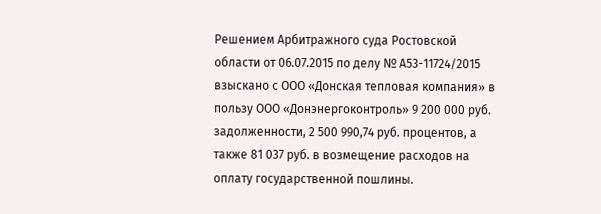Решением Арбитражного суда Ростовской области от 06.07.2015 по делу № А53-11724/2015 взыскано с ООО «Донская тепловая компания» в пользу ООО «Донэнергоконтроль» 9 200 000 руб. задолженности, 2 500 990,74 руб. процентов, а также 81 037 руб. в возмещение расходов на оплату государственной пошлины.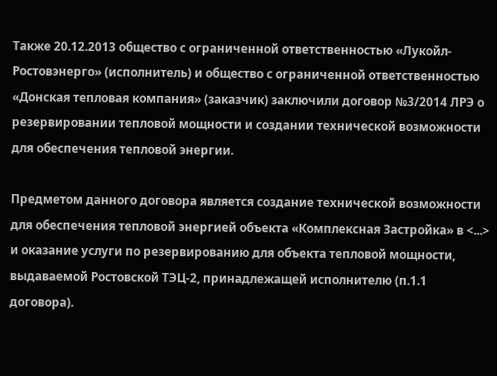Также 20.12.2013 общество с ограниченной ответственностью «Лукойл-Ростовэнерго» (исполнитель) и общество с ограниченной ответственностью «Донская тепловая компания» (заказчик) заключили договор №3/2014 ЛРЭ о резервировании тепловой мощности и создании технической возможности для обеспечения тепловой энергии.

Предметом данного договора является создание технической возможности для обеспечения тепловой энергией объекта «Комплексная Застройка» в <...> и оказание услуги по резервированию для объекта тепловой мощности, выдаваемой Ростовской ТЭЦ-2, принадлежащей исполнителю (п.1.1 договора).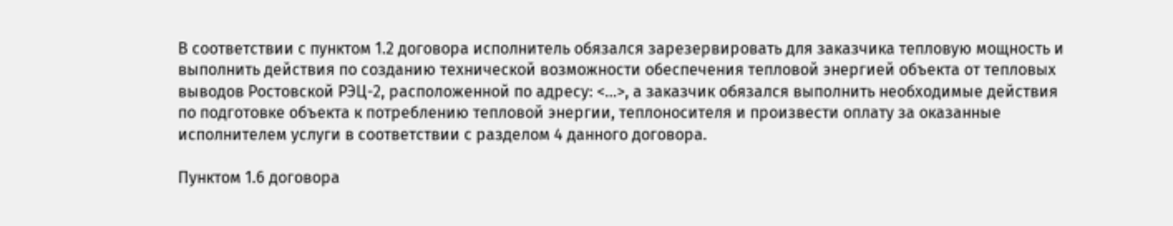В соответствии с пунктом 1.2 договора исполнитель обязался зарезервировать для заказчика тепловую мощность и выполнить действия по созданию технической возможности обеспечения тепловой энергией объекта от тепловых выводов Ростовской РЭЦ-2, расположенной по адресу: <...>, а заказчик обязался выполнить необходимые действия по подготовке объекта к потреблению тепловой энергии, теплоносителя и произвести оплату за оказанные исполнителем услуги в соответствии с разделом 4 данного договора.

Пунктом 1.6 договора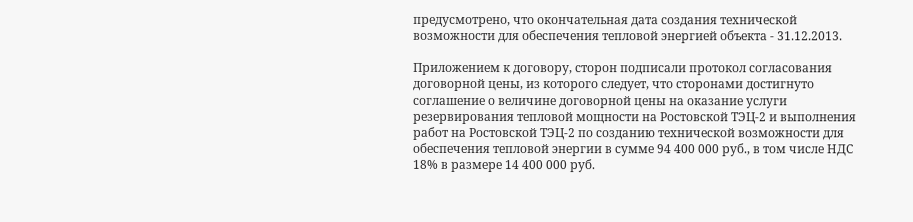предусмотрено, что окончательная дата создания технической возможности для обеспечения тепловой энергией объекта - 31.12.2013.

Приложением к договору, сторон подписали протокол согласования договорной цены, из которого следует, что сторонами достигнуто соглашение о величине договорной цены на оказание услуги резервирования тепловой мощности на Ростовской ТЭЦ-2 и выполнения работ на Ростовской ТЭЦ-2 по созданию технической возможности для обеспечения тепловой энергии в сумме 94 400 000 руб., в том числе НДС 18% в размере 14 400 000 руб.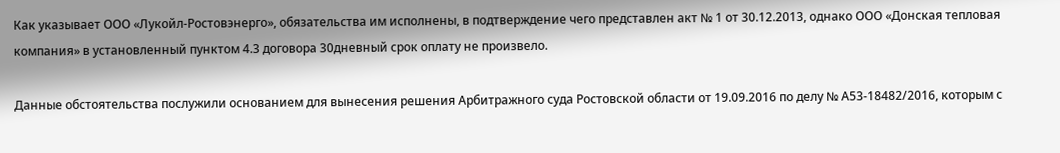Как указывает ООО «Лукойл-Ростовэнерго», обязательства им исполнены, в подтверждение чего представлен акт № 1 от 30.12.2013, однако ООО «Донская тепловая компания» в установленный пунктом 4.3 договора 30дневный срок оплату не произвело.

Данные обстоятельства послужили основанием для вынесения решения Арбитражного суда Ростовской области от 19.09.2016 по делу № А53-18482/2016, которым с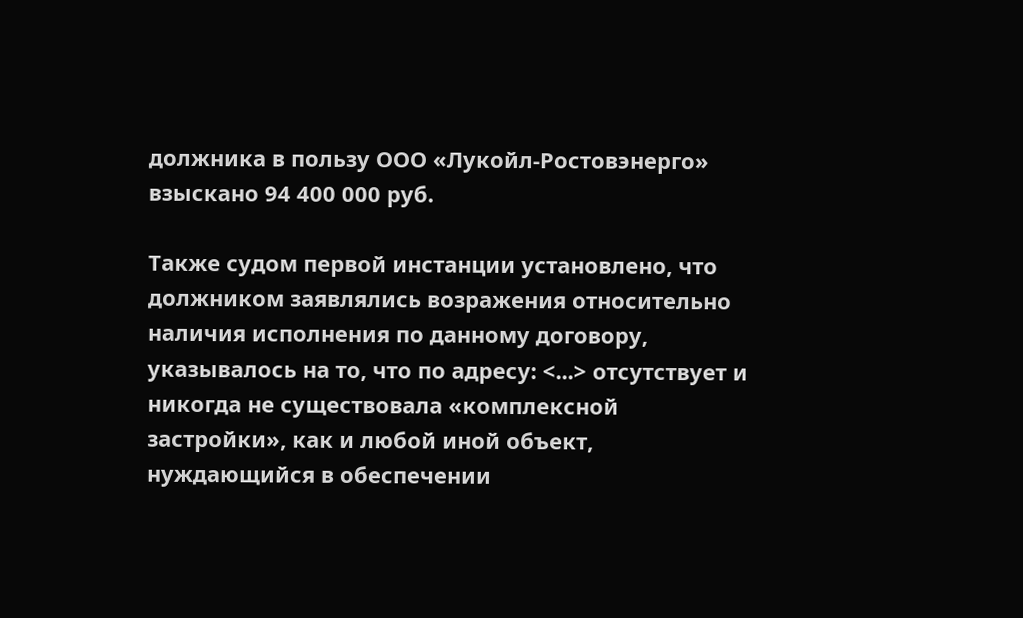должника в пользу ООО «Лукойл-Ростовэнерго» взыскано 94 400 000 руб.

Также судом первой инстанции установлено, что должником заявлялись возражения относительно наличия исполнения по данному договору, указывалось на то, что по адресу: <...> отсутствует и никогда не существовала «комплексной застройки», как и любой иной объект, нуждающийся в обеспечении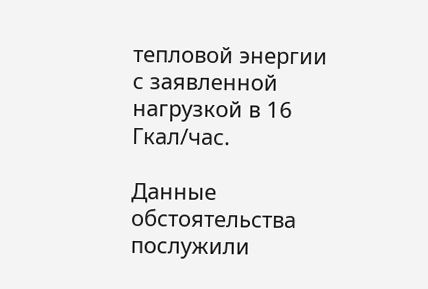тепловой энергии с заявленной нагрузкой в 16 Гкал/час.

Данные обстоятельства послужили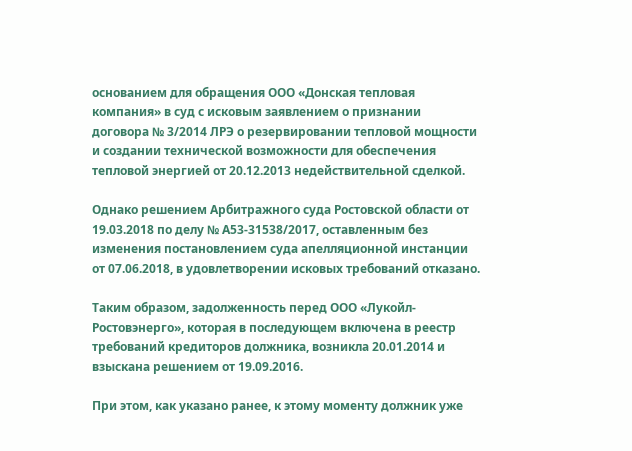основанием для обращения ООО «Донская тепловая компания» в суд с исковым заявлением о признании договора № 3/2014 ЛРЭ о резервировании тепловой мощности и создании технической возможности для обеспечения тепловой энергией от 20.12.2013 недействительной сделкой.

Однако решением Арбитражного суда Ростовской области от 19.03.2018 по делу № А53-31538/2017, оставленным без изменения постановлением суда апелляционной инстанции от 07.06.2018, в удовлетворении исковых требований отказано.

Таким образом, задолженность перед ООО «Лукойл-Ростовэнерго», которая в последующем включена в реестр требований кредиторов должника, возникла 20.01.2014 и взыскана решением от 19.09.2016.

При этом, как указано ранее, к этому моменту должник уже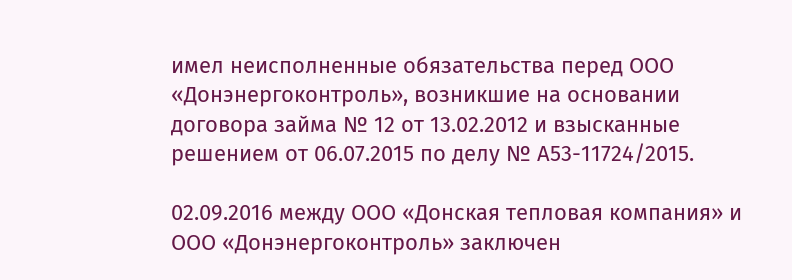имел неисполненные обязательства перед ООО «Донэнергоконтроль», возникшие на основании договора займа № 12 от 13.02.2012 и взысканные решением от 06.07.2015 по делу № А53-11724/2015.

02.09.2016 между ООО «Донская тепловая компания» и ООО «Донэнергоконтроль» заключен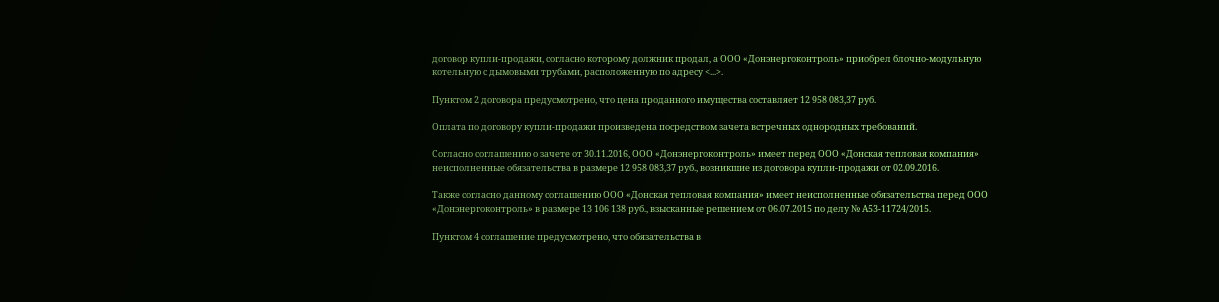договор купли-продажи, согласно которому должник продал, а ООО «Донэнергоконтроль» приобрел блочно-модульную котельную с дымовыми трубами, расположенную по адресу <...>.

Пунктом 2 договора предусмотрено, что цена проданного имущества составляет 12 958 083,37 руб.

Оплата по договору купли-продажи произведена посредством зачета встречных однородных требований.

Согласно соглашению о зачете от 30.11.2016, ООО «Донэнергоконтроль» имеет перед ООО «Донская тепловая компания» неисполненные обязательства в размере 12 958 083,37 руб., возникшие из договора купли-продажи от 02.09.2016.

Также согласно данному соглашению ООО «Донская тепловая компания» имеет неисполненные обязательства перед ООО «Донэнергоконтроль» в размере 13 106 138 руб., взысканные решением от 06.07.2015 по делу № А53-11724/2015.

Пунктом 4 соглашение предусмотрено, что обязательства в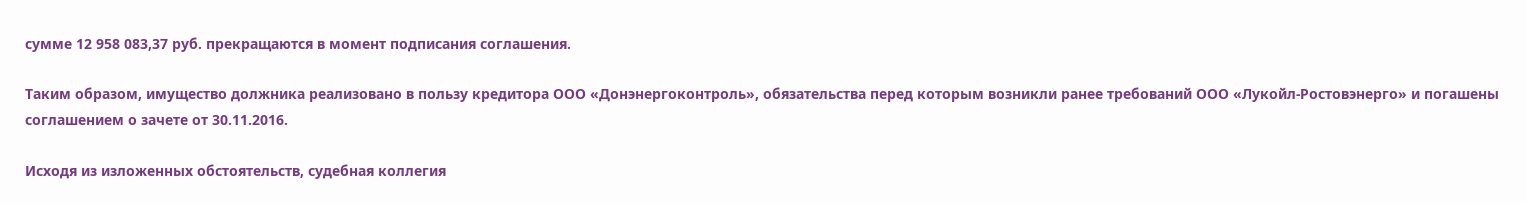сумме 12 958 083,37 руб. прекращаются в момент подписания соглашения.

Таким образом, имущество должника реализовано в пользу кредитора ООО «Донэнергоконтроль», обязательства перед которым возникли ранее требований ООО «Лукойл-Ростовэнерго» и погашены соглашением о зачете от 30.11.2016.

Исходя из изложенных обстоятельств, судебная коллегия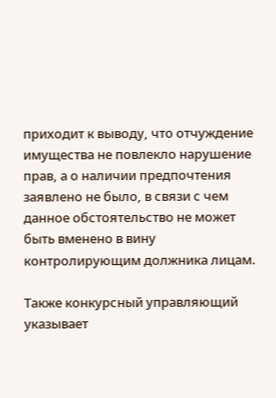приходит к выводу, что отчуждение имущества не повлекло нарушение прав, а о наличии предпочтения заявлено не было, в связи с чем данное обстоятельство не может быть вменено в вину контролирующим должника лицам.

Также конкурсный управляющий указывает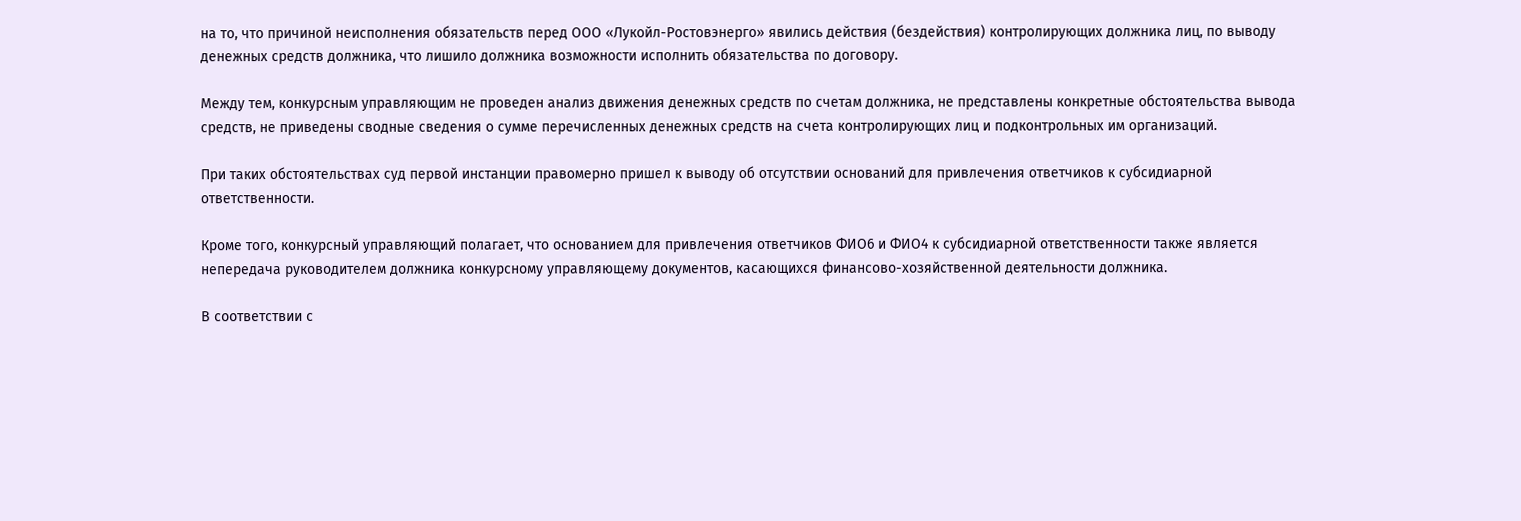на то, что причиной неисполнения обязательств перед ООО «Лукойл-Ростовэнерго» явились действия (бездействия) контролирующих должника лиц, по выводу денежных средств должника, что лишило должника возможности исполнить обязательства по договору.

Между тем, конкурсным управляющим не проведен анализ движения денежных средств по счетам должника, не представлены конкретные обстоятельства вывода средств, не приведены сводные сведения о сумме перечисленных денежных средств на счета контролирующих лиц и подконтрольных им организаций.

При таких обстоятельствах суд первой инстанции правомерно пришел к выводу об отсутствии оснований для привлечения ответчиков к субсидиарной ответственности.

Кроме того, конкурсный управляющий полагает, что основанием для привлечения ответчиков ФИО6 и ФИО4 к субсидиарной ответственности также является непередача руководителем должника конкурсному управляющему документов, касающихся финансово-хозяйственной деятельности должника.

В соответствии с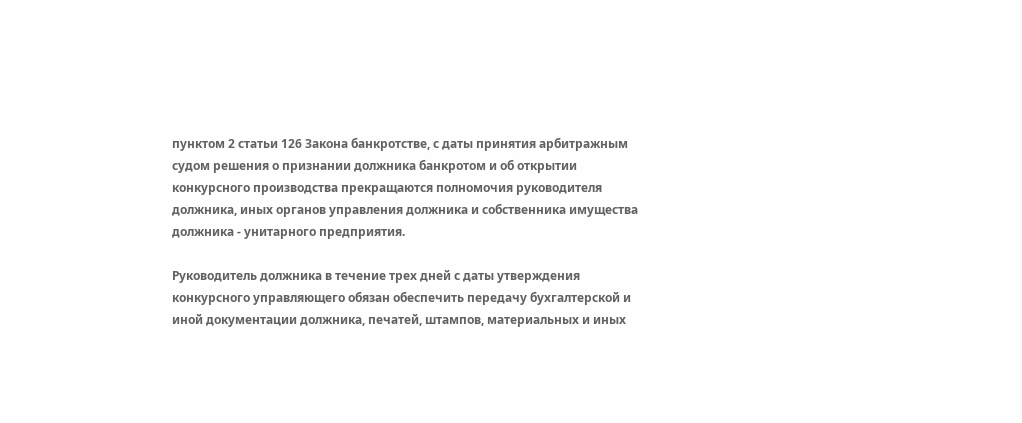пунктом 2 статьи 126 Закона банкротстве, с даты принятия арбитражным судом решения о признании должника банкротом и об открытии конкурсного производства прекращаются полномочия руководителя должника, иных органов управления должника и собственника имущества должника - унитарного предприятия.

Руководитель должника в течение трех дней с даты утверждения конкурсного управляющего обязан обеспечить передачу бухгалтерской и иной документации должника, печатей, штампов, материальных и иных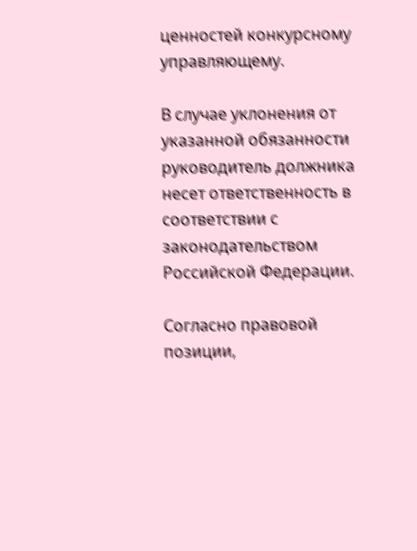ценностей конкурсному управляющему.

В случае уклонения от указанной обязанности руководитель должника несет ответственность в соответствии с законодательством Российской Федерации.

Согласно правовой позиции,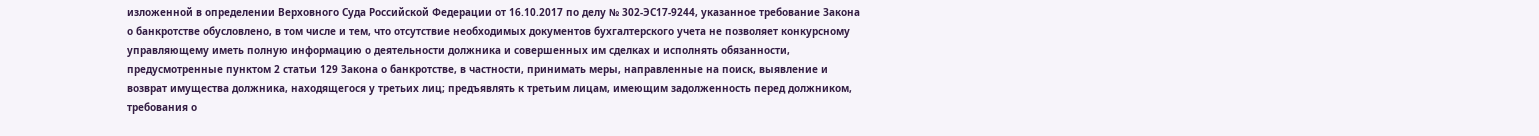изложенной в определении Верховного Суда Российской Федерации от 16.10.2017 по делу № 302-ЭС17-9244, указанное требование Закона о банкротстве обусловлено, в том числе и тем, что отсутствие необходимых документов бухгалтерского учета не позволяет конкурсному управляющему иметь полную информацию о деятельности должника и совершенных им сделках и исполнять обязанности, предусмотренные пунктом 2 статьи 129 Закона о банкротстве, в частности, принимать меры, направленные на поиск, выявление и возврат имущества должника, находящегося у третьих лиц; предъявлять к третьим лицам, имеющим задолженность перед должником, требования о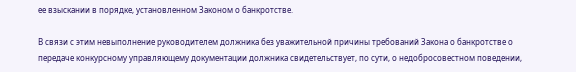ее взыскании в порядке, установленном Законом о банкротстве.

В связи с этим невыполнение руководителем должника без уважительной причины требований Закона о банкротстве о передаче конкурсному управляющему документации должника свидетельствует, по сути, о недобросовестном поведении,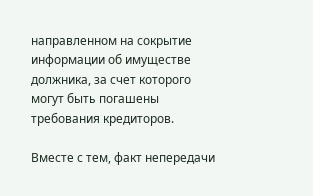направленном на сокрытие информации об имуществе должника, за счет которого могут быть погашены требования кредиторов.

Вместе с тем, факт непередачи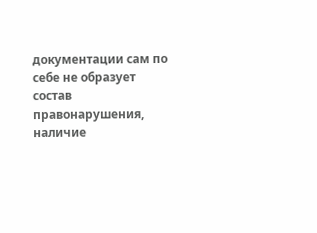документации сам по себе не образует состав правонарушения, наличие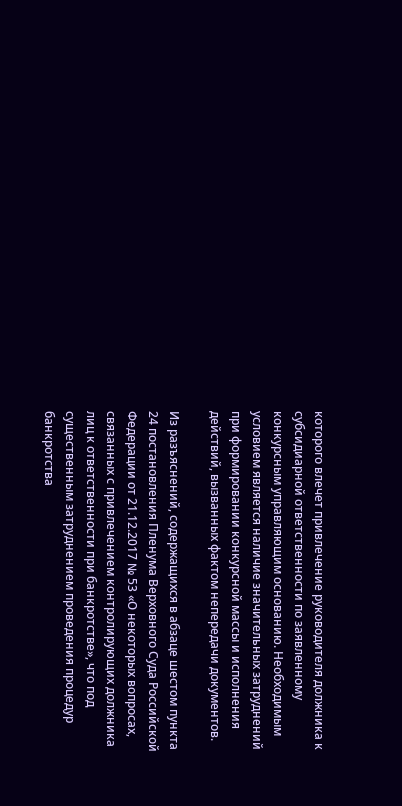которого влечет привлечение руководителя должника к субсидиарной ответственности по заявленному конкурсным управляющим основанию. Необходимым условием является наличие значительных затруднений при формировании конкурсной массы и исполнения действий, вызванных фактом непередачи документов.

Из разъяснений, содержащихся в абзаце шестом пункта 24 постановления Пленума Верховного Суда Российской Федерации от 21.12.2017 № 53 «О некоторых вопросах, связанных с привлечением контролирующих должника лиц к ответственности при банкротстве», что под существенным затруднением проведения процедур банкротства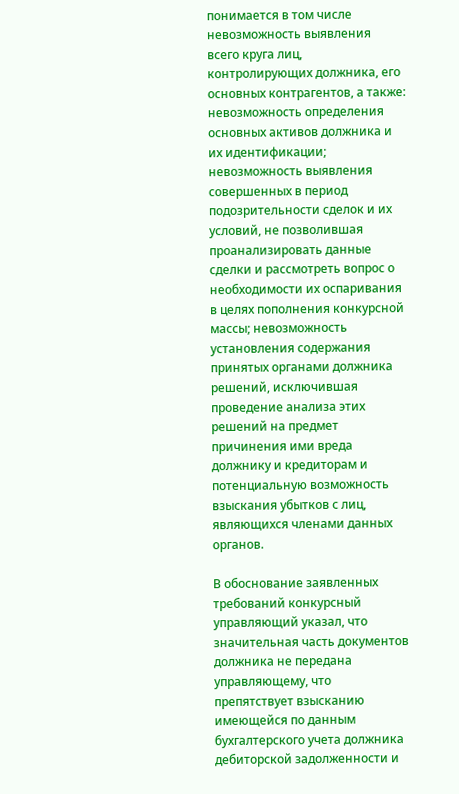понимается в том числе невозможность выявления всего круга лиц, контролирующих должника, его основных контрагентов, а также: невозможность определения основных активов должника и их идентификации; невозможность выявления совершенных в период подозрительности сделок и их условий, не позволившая проанализировать данные сделки и рассмотреть вопрос о необходимости их оспаривания в целях пополнения конкурсной массы; невозможность установления содержания принятых органами должника решений, исключившая проведение анализа этих решений на предмет причинения ими вреда должнику и кредиторам и потенциальную возможность взыскания убытков с лиц, являющихся членами данных органов.

В обоснование заявленных требований конкурсный управляющий указал, что значительная часть документов должника не передана управляющему, что препятствует взысканию имеющейся по данным бухгалтерского учета должника дебиторской задолженности и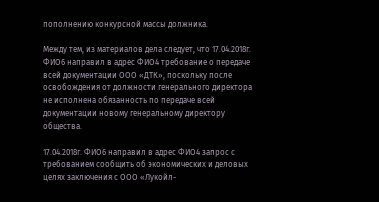пополнению конкурсной массы должника.

Между тем, из материалов дела следует, что 17.04.2018г. ФИО6 направил в адрес ФИО4 требование о передаче всей документации ООО «ДТК», поскольку после освобождения от должности генерального директора не исполнена обязанность по передаче всей документации новому генеральному директору общества.

17.04.2018г. ФИО6 направил в адрес ФИО4 запрос с требованием сообщить об экономических и деловых целях заключения с ООО «Лукойл-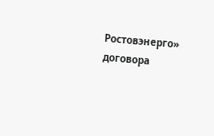Ростовэнерго» договора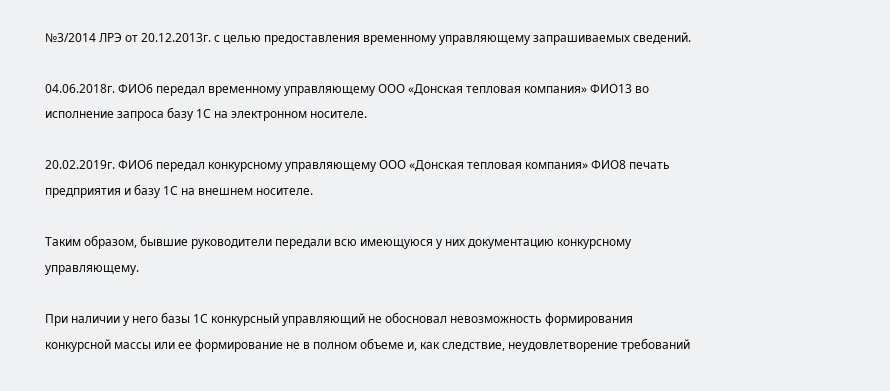№3/2014 ЛРЭ от 20.12.2013г. с целью предоставления временному управляющему запрашиваемых сведений.

04.06.2018г. ФИО6 передал временному управляющему ООО «Донская тепловая компания» ФИО13 во исполнение запроса базу 1С на электронном носителе.

20.02.2019г. ФИО6 передал конкурсному управляющему ООО «Донская тепловая компания» ФИО8 печать предприятия и базу 1С на внешнем носителе.

Таким образом, бывшие руководители передали всю имеющуюся у них документацию конкурсному управляющему.

При наличии у него базы 1С конкурсный управляющий не обосновал невозможность формирования конкурсной массы или ее формирование не в полном объеме и, как следствие, неудовлетворение требований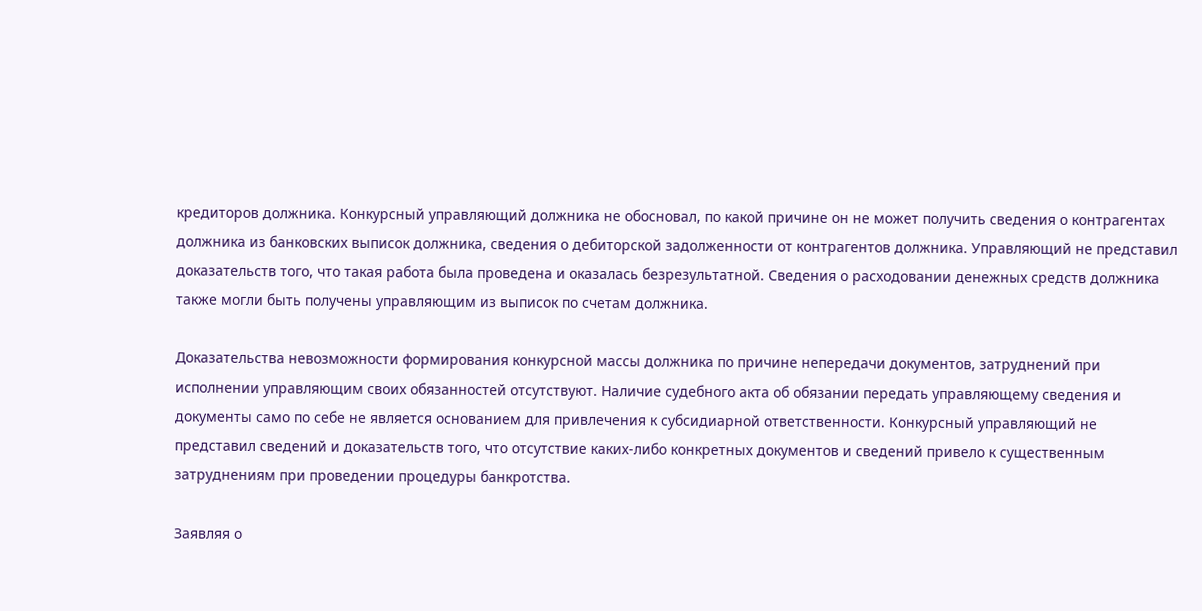кредиторов должника. Конкурсный управляющий должника не обосновал, по какой причине он не может получить сведения о контрагентах должника из банковских выписок должника, сведения о дебиторской задолженности от контрагентов должника. Управляющий не представил доказательств того, что такая работа была проведена и оказалась безрезультатной. Сведения о расходовании денежных средств должника также могли быть получены управляющим из выписок по счетам должника.

Доказательства невозможности формирования конкурсной массы должника по причине непередачи документов, затруднений при исполнении управляющим своих обязанностей отсутствуют. Наличие судебного акта об обязании передать управляющему сведения и документы само по себе не является основанием для привлечения к субсидиарной ответственности. Конкурсный управляющий не представил сведений и доказательств того, что отсутствие каких-либо конкретных документов и сведений привело к существенным затруднениям при проведении процедуры банкротства.

Заявляя о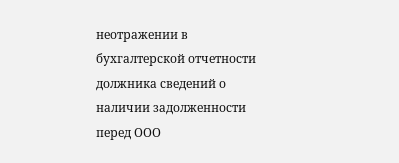неотражении в бухгалтерской отчетности должника сведений о наличии задолженности перед ООО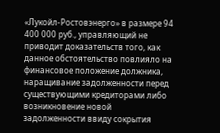«Лукойл-Ростовэнерго» в размере 94 400 000 руб., управляющий не приводит доказательств того, как данное обстоятельство повлияло на финансовое положение должника, наращивание задолженности перед существующими кредиторами либо возникновение новой задолженности ввиду сокрытия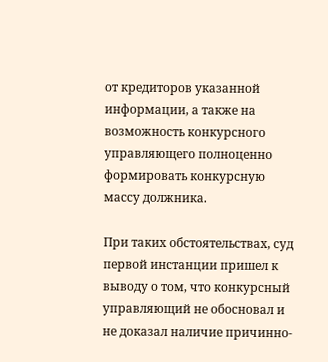от кредиторов указанной информации, а также на возможность конкурсного управляющего полноценно формировать конкурсную массу должника.

При таких обстоятельствах, суд первой инстанции пришел к выводу о том, что конкурсный управляющий не обосновал и не доказал наличие причинно-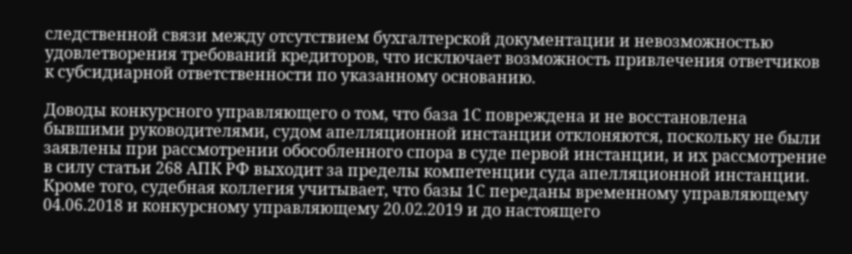следственной связи между отсутствием бухгалтерской документации и невозможностью удовлетворения требований кредиторов, что исключает возможность привлечения ответчиков к субсидиарной ответственности по указанному основанию.

Доводы конкурсного управляющего о том, что база 1С повреждена и не восстановлена бывшими руководителями, судом апелляционной инстанции отклоняются, поскольку не были заявлены при рассмотрении обособленного спора в суде первой инстанции, и их рассмотрение в силу статьи 268 АПК РФ выходит за пределы компетенции суда апелляционной инстанции. Кроме того, судебная коллегия учитывает, что базы 1С переданы временному управляющему 04.06.2018 и конкурсному управляющему 20.02.2019 и до настоящего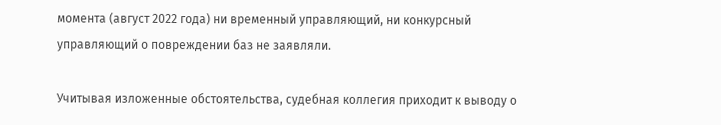момента (август 2022 года) ни временный управляющий, ни конкурсный управляющий о повреждении баз не заявляли.

Учитывая изложенные обстоятельства, судебная коллегия приходит к выводу о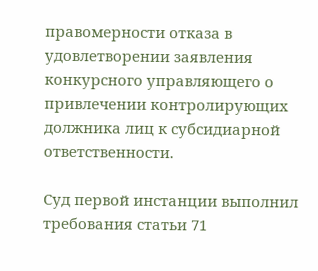правомерности отказа в удовлетворении заявления конкурсного управляющего о привлечении контролирующих должника лиц к субсидиарной ответственности.

Суд первой инстанции выполнил требования статьи 71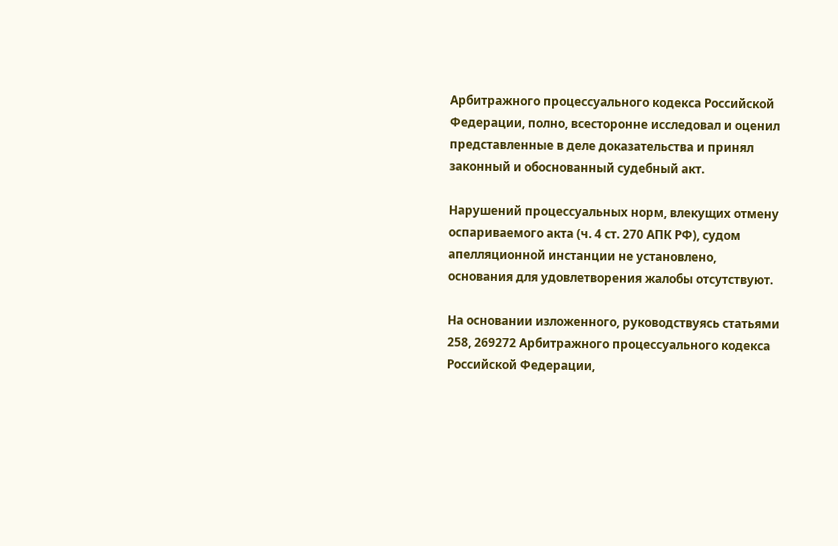Арбитражного процессуального кодекса Российской Федерации, полно, всесторонне исследовал и оценил представленные в деле доказательства и принял законный и обоснованный судебный акт.

Нарушений процессуальных норм, влекущих отмену оспариваемого акта (ч. 4 ст. 270 АПК РФ), судом апелляционной инстанции не установлено, основания для удовлетворения жалобы отсутствуют.

На основании изложенного, руководствуясь статьями 258, 269272 Арбитражного процессуального кодекса Российской Федерации,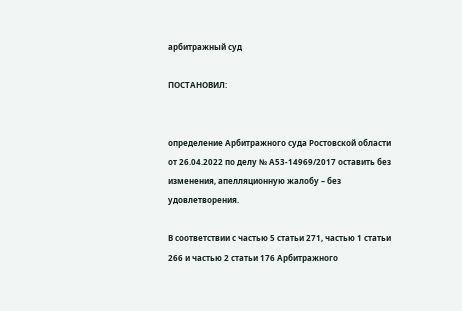арбитражный суд

ПОСТАНОВИЛ:


определение Арбитражного суда Ростовской области от 26.04.2022 по делу № А53-14969/2017 оставить без изменения, апелляционную жалобу – без удовлетворения.

В соответствии с частью 5 статьи 271, частью 1 статьи 266 и частью 2 статьи 176 Арбитражного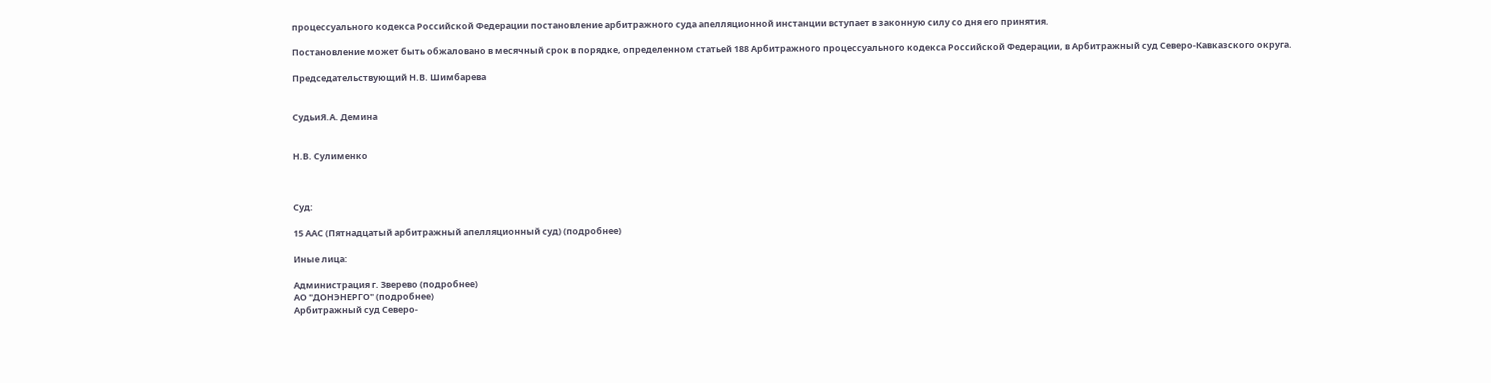процессуального кодекса Российской Федерации постановление арбитражного суда апелляционной инстанции вступает в законную силу со дня его принятия.

Постановление может быть обжаловано в месячный срок в порядке, определенном статьей 188 Арбитражного процессуального кодекса Российской Федерации, в Арбитражный суд Северо-Кавказского округа.

Председательствующий Н.В. Шимбарева


СудьиЯ.А. Демина


Н.В. Сулименко



Суд:

15 ААС (Пятнадцатый арбитражный апелляционный суд) (подробнее)

Иные лица:

Администрация г. Зверево (подробнее)
АО "ДОНЭНЕРГО" (подробнее)
Арбитражный суд Северо-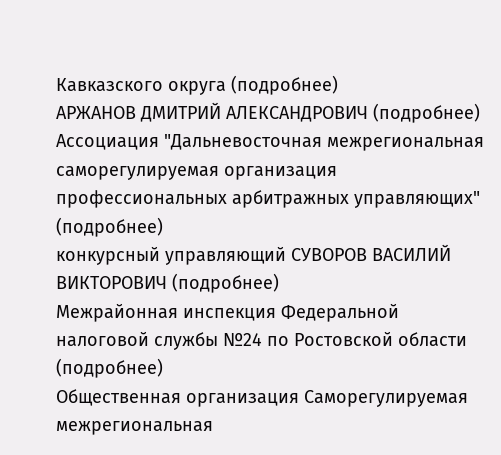Кавказского округа (подробнее)
АРЖАНОВ ДМИТРИЙ АЛЕКСАНДРОВИЧ (подробнее)
Ассоциация "Дальневосточная межрегиональная саморегулируемая организация профессиональных арбитражных управляющих" (подробнее)
конкурсный управляющий СУВОРОВ ВАСИЛИЙ ВИКТОРОВИЧ (подробнее)
Межрайонная инспекция Федеральной налоговой службы №24 по Ростовской области (подробнее)
Общественная организация Саморегулируемая межрегиональная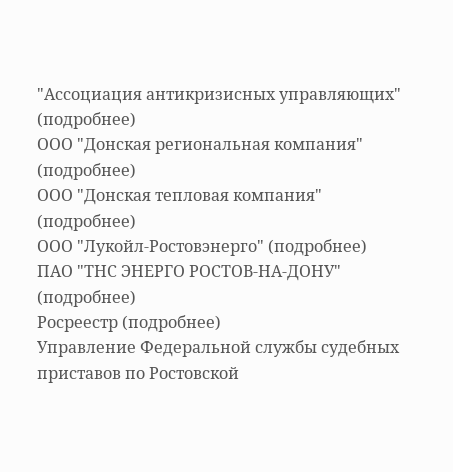"Ассоциация антикризисных управляющих" (подробнее)
ООО "Донская региональная компания" (подробнее)
ООО "Донская тепловая компания" (подробнее)
ООО "Лукойл-Ростовэнерго" (подробнее)
ПАО "ТНС ЭНЕРГО РОСТОВ-НА-ДОНУ" (подробнее)
Росреестр (подробнее)
Управление Федеральной службы судебных приставов по Ростовской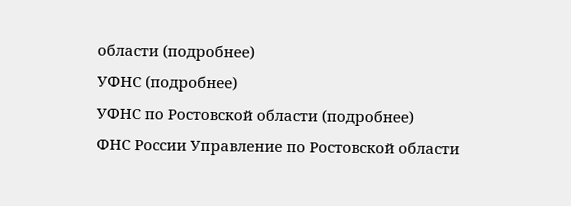области (подробнее)
УФНС (подробнее)
УФНС по Ростовской области (подробнее)
ФНС России Управление по Ростовской области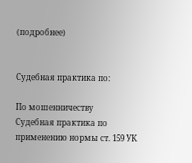(подробнее)


Судебная практика по:

По мошенничеству
Судебная практика по применению нормы ст. 159 УК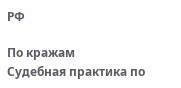РФ

По кражам
Судебная практика по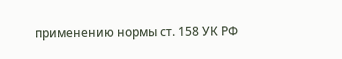применению нормы ст. 158 УК РФ